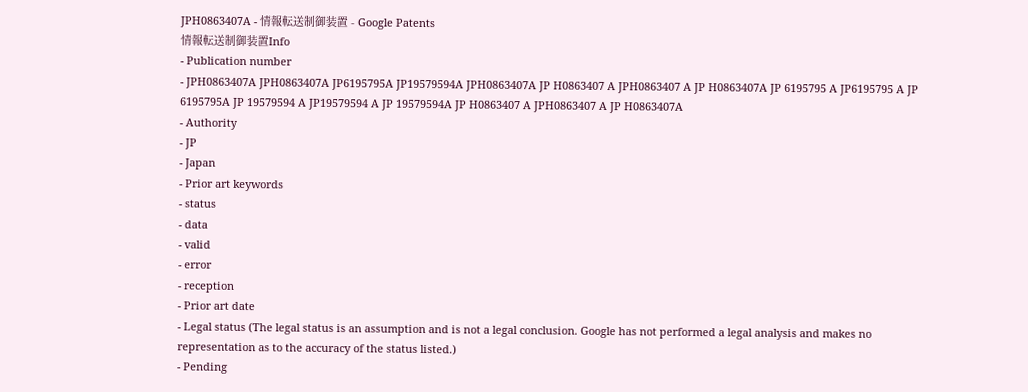JPH0863407A - 情報転送制御装置 - Google Patents
情報転送制御装置Info
- Publication number
- JPH0863407A JPH0863407A JP6195795A JP19579594A JPH0863407A JP H0863407 A JPH0863407 A JP H0863407A JP 6195795 A JP6195795 A JP 6195795A JP 19579594 A JP19579594 A JP 19579594A JP H0863407 A JPH0863407 A JP H0863407A
- Authority
- JP
- Japan
- Prior art keywords
- status
- data
- valid
- error
- reception
- Prior art date
- Legal status (The legal status is an assumption and is not a legal conclusion. Google has not performed a legal analysis and makes no representation as to the accuracy of the status listed.)
- Pending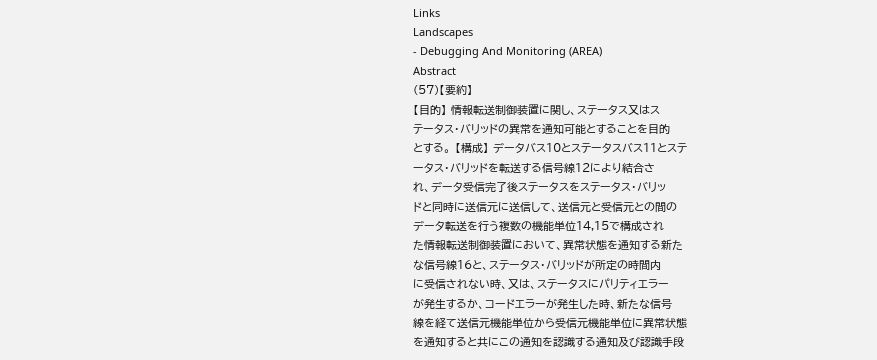Links
Landscapes
- Debugging And Monitoring (AREA)
Abstract
(57)【要約】
【目的】 情報転送制御装置に関し、ステータス又はス
テータス・バリッドの異常を通知可能とすることを目的
とする。 【構成】 データバス10とステータスバス11とステ
ータス・バリッドを転送する信号線12により結合さ
れ、データ受信完了後ステータスをステータス・バリッ
ドと同時に送信元に送信して、送信元と受信元との間の
データ転送を行う複数の機能単位14,15で構成され
た情報転送制御装置において、異常状態を通知する新た
な信号線16と、ステータス・バリッドが所定の時間内
に受信されない時、又は、ステータスにパリティエラー
が発生するか、コードエラーが発生した時、新たな信号
線を経て送信元機能単位から受信元機能単位に異常状態
を通知すると共にこの通知を認識する通知及び認識手段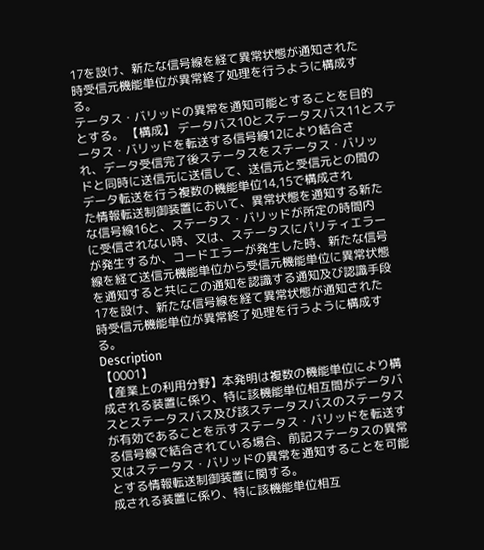17を設け、新たな信号線を経て異常状態が通知された
時受信元機能単位が異常終了処理を行うように構成す
る。
テータス・バリッドの異常を通知可能とすることを目的
とする。 【構成】 データバス10とステータスバス11とステ
ータス・バリッドを転送する信号線12により結合さ
れ、データ受信完了後ステータスをステータス・バリッ
ドと同時に送信元に送信して、送信元と受信元との間の
データ転送を行う複数の機能単位14,15で構成され
た情報転送制御装置において、異常状態を通知する新た
な信号線16と、ステータス・バリッドが所定の時間内
に受信されない時、又は、ステータスにパリティエラー
が発生するか、コードエラーが発生した時、新たな信号
線を経て送信元機能単位から受信元機能単位に異常状態
を通知すると共にこの通知を認識する通知及び認識手段
17を設け、新たな信号線を経て異常状態が通知された
時受信元機能単位が異常終了処理を行うように構成す
る。
Description
【0001】
【産業上の利用分野】本発明は複数の機能単位により構
成される装置に係り、特に該機能単位相互間がデータバ
スとステータスバス及び該ステータスバスのステータス
が有効であることを示すステータス・バリッドを転送す
る信号線で結合されている場合、前記ステータスの異常
又はステータス・バリッドの異常を通知することを可能
とする情報転送制御装置に関する。
成される装置に係り、特に該機能単位相互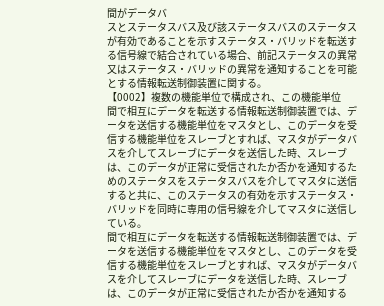間がデータバ
スとステータスバス及び該ステータスバスのステータス
が有効であることを示すステータス・バリッドを転送す
る信号線で結合されている場合、前記ステータスの異常
又はステータス・バリッドの異常を通知することを可能
とする情報転送制御装置に関する。
【0002】複数の機能単位で構成され、この機能単位
間で相互にデータを転送する情報転送制御装置では、デ
ータを送信する機能単位をマスタとし、このデータを受
信する機能単位をスレーブとすれば、マスタがデータバ
スを介してスレーブにデータを送信した時、スレーブ
は、このデータが正常に受信されたか否かを通知するた
めのステータスをステータスバスを介してマスタに送信
すると共に、このステータスの有効を示すステータス・
バリッドを同時に専用の信号線を介してマスタに送信し
ている。
間で相互にデータを転送する情報転送制御装置では、デ
ータを送信する機能単位をマスタとし、このデータを受
信する機能単位をスレーブとすれば、マスタがデータバ
スを介してスレーブにデータを送信した時、スレーブ
は、このデータが正常に受信されたか否かを通知する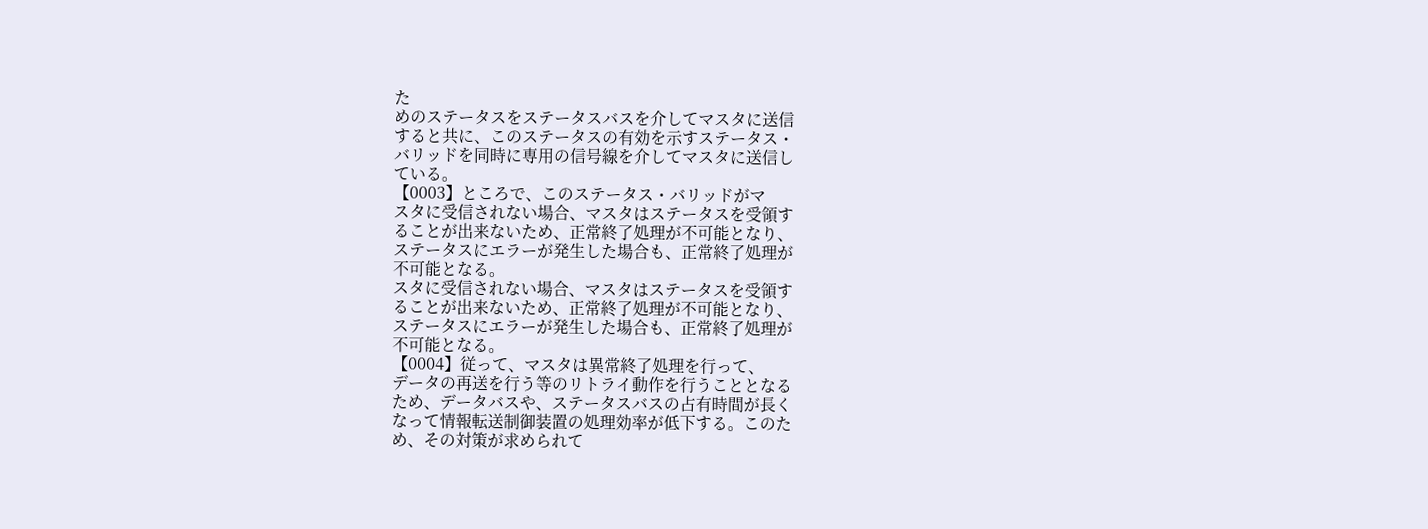た
めのステータスをステータスバスを介してマスタに送信
すると共に、このステータスの有効を示すステータス・
バリッドを同時に専用の信号線を介してマスタに送信し
ている。
【0003】ところで、このステータス・バリッドがマ
スタに受信されない場合、マスタはステータスを受領す
ることが出来ないため、正常終了処理が不可能となり、
ステータスにエラーが発生した場合も、正常終了処理が
不可能となる。
スタに受信されない場合、マスタはステータスを受領す
ることが出来ないため、正常終了処理が不可能となり、
ステータスにエラーが発生した場合も、正常終了処理が
不可能となる。
【0004】従って、マスタは異常終了処理を行って、
データの再送を行う等のリトライ動作を行うこととなる
ため、データバスや、ステータスバスの占有時間が長く
なって情報転送制御装置の処理効率が低下する。このた
め、その対策が求められて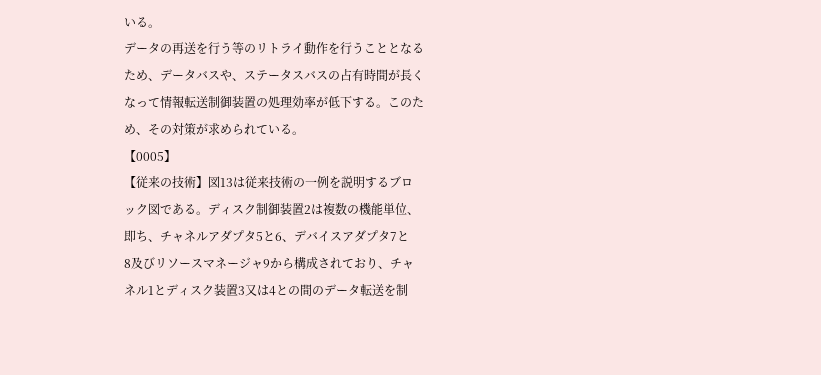いる。
データの再送を行う等のリトライ動作を行うこととなる
ため、データバスや、ステータスバスの占有時間が長く
なって情報転送制御装置の処理効率が低下する。このた
め、その対策が求められている。
【0005】
【従来の技術】図13は従来技術の一例を説明するブロ
ック図である。ディスク制御装置2は複数の機能単位、
即ち、チャネルアダプタ5と6、デバイスアダプタ7と
8及びリソースマネージャ9から構成されており、チャ
ネル1とディスク装置3又は4との間のデータ転送を制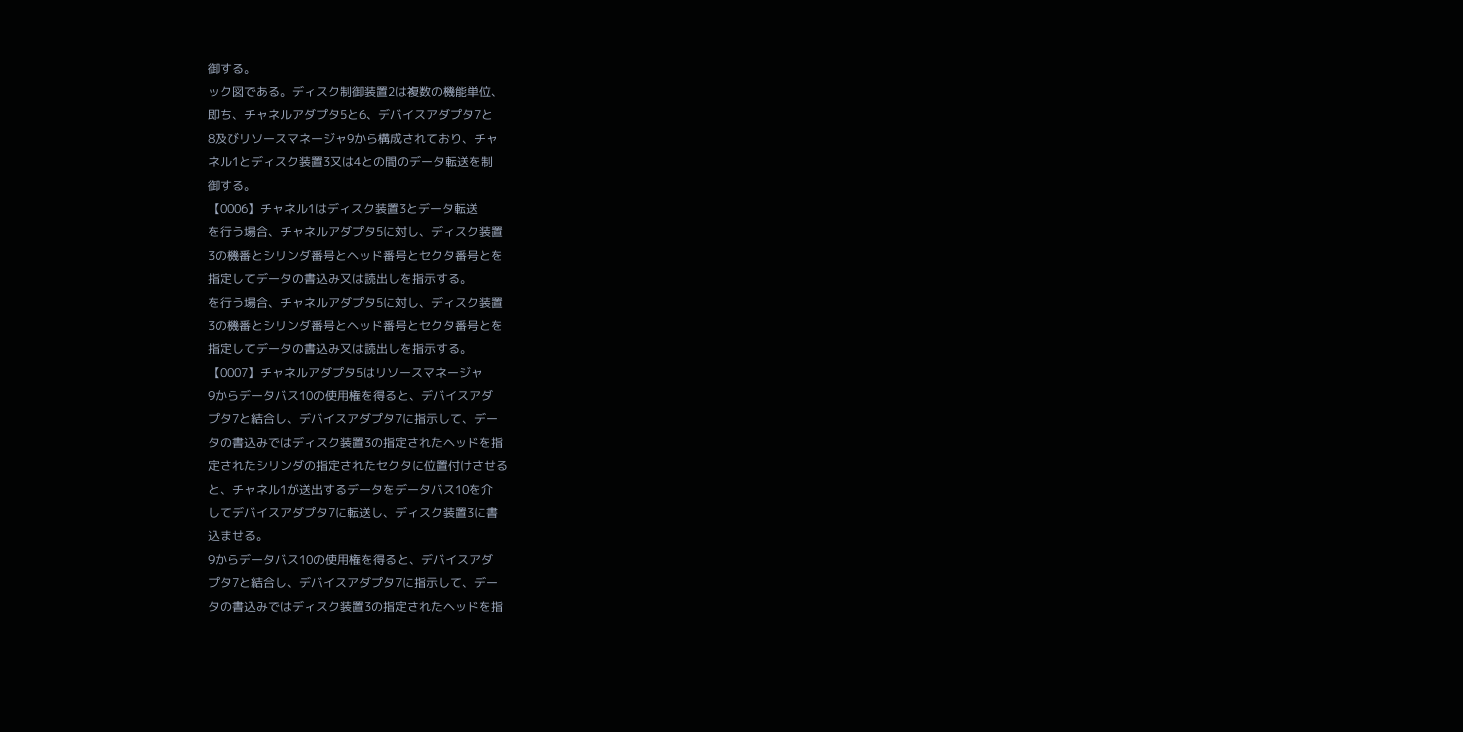御する。
ック図である。ディスク制御装置2は複数の機能単位、
即ち、チャネルアダプタ5と6、デバイスアダプタ7と
8及びリソースマネージャ9から構成されており、チャ
ネル1とディスク装置3又は4との間のデータ転送を制
御する。
【0006】チャネル1はディスク装置3とデータ転送
を行う場合、チャネルアダプタ5に対し、ディスク装置
3の機番とシリンダ番号とヘッド番号とセクタ番号とを
指定してデータの書込み又は読出しを指示する。
を行う場合、チャネルアダプタ5に対し、ディスク装置
3の機番とシリンダ番号とヘッド番号とセクタ番号とを
指定してデータの書込み又は読出しを指示する。
【0007】チャネルアダプタ5はリソースマネージャ
9からデータバス10の使用権を得ると、デバイスアダ
プタ7と結合し、デバイスアダプタ7に指示して、デー
タの書込みではディスク装置3の指定されたヘッドを指
定されたシリンダの指定されたセクタに位置付けさせる
と、チャネル1が送出するデータをデータバス10を介
してデバイスアダプタ7に転送し、ディスク装置3に書
込ませる。
9からデータバス10の使用権を得ると、デバイスアダ
プタ7と結合し、デバイスアダプタ7に指示して、デー
タの書込みではディスク装置3の指定されたヘッドを指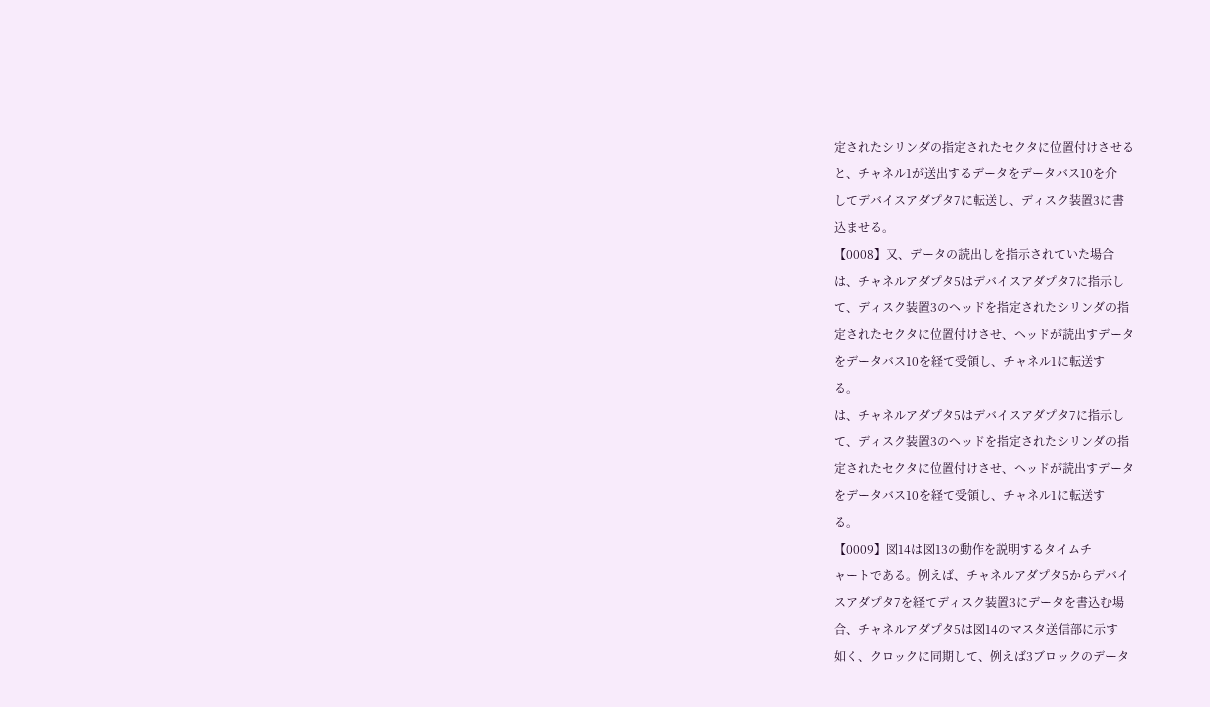定されたシリンダの指定されたセクタに位置付けさせる
と、チャネル1が送出するデータをデータバス10を介
してデバイスアダプタ7に転送し、ディスク装置3に書
込ませる。
【0008】又、データの読出しを指示されていた場合
は、チャネルアダプタ5はデバイスアダプタ7に指示し
て、ディスク装置3のヘッドを指定されたシリンダの指
定されたセクタに位置付けさせ、ヘッドが読出すデータ
をデータバス10を経て受領し、チャネル1に転送す
る。
は、チャネルアダプタ5はデバイスアダプタ7に指示し
て、ディスク装置3のヘッドを指定されたシリンダの指
定されたセクタに位置付けさせ、ヘッドが読出すデータ
をデータバス10を経て受領し、チャネル1に転送す
る。
【0009】図14は図13の動作を説明するタイムチ
ャートである。例えば、チャネルアダプタ5からデバイ
スアダプタ7を経てディスク装置3にデータを書込む場
合、チャネルアダプタ5は図14のマスタ送信部に示す
如く、クロックに同期して、例えば3ブロックのデータ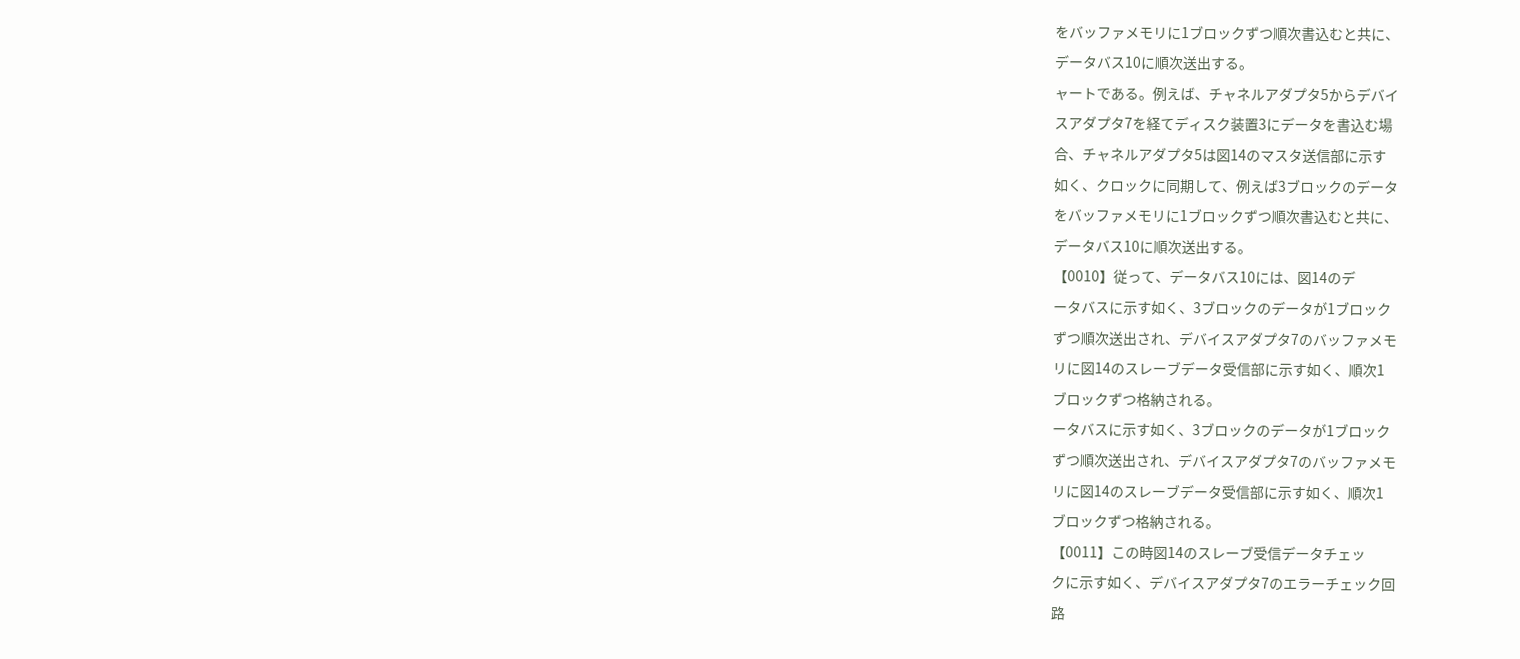をバッファメモリに1ブロックずつ順次書込むと共に、
データバス10に順次送出する。
ャートである。例えば、チャネルアダプタ5からデバイ
スアダプタ7を経てディスク装置3にデータを書込む場
合、チャネルアダプタ5は図14のマスタ送信部に示す
如く、クロックに同期して、例えば3ブロックのデータ
をバッファメモリに1ブロックずつ順次書込むと共に、
データバス10に順次送出する。
【0010】従って、データバス10には、図14のデ
ータバスに示す如く、3ブロックのデータが1ブロック
ずつ順次送出され、デバイスアダプタ7のバッファメモ
リに図14のスレーブデータ受信部に示す如く、順次1
ブロックずつ格納される。
ータバスに示す如く、3ブロックのデータが1ブロック
ずつ順次送出され、デバイスアダプタ7のバッファメモ
リに図14のスレーブデータ受信部に示す如く、順次1
ブロックずつ格納される。
【0011】この時図14のスレーブ受信データチェッ
クに示す如く、デバイスアダプタ7のエラーチェック回
路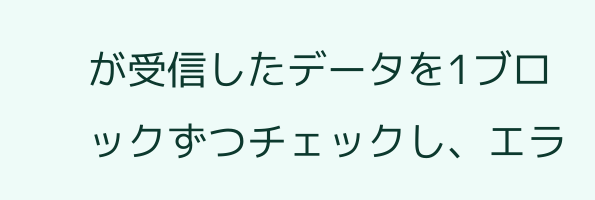が受信したデータを1ブロックずつチェックし、エラ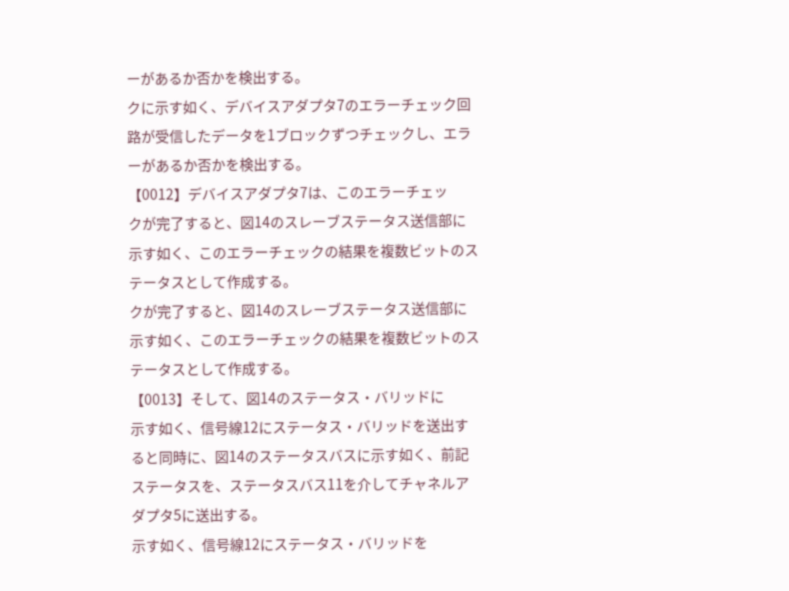ーがあるか否かを検出する。
クに示す如く、デバイスアダプタ7のエラーチェック回
路が受信したデータを1ブロックずつチェックし、エラ
ーがあるか否かを検出する。
【0012】デバイスアダプタ7は、このエラーチェッ
クが完了すると、図14のスレーブステータス送信部に
示す如く、このエラーチェックの結果を複数ビットのス
テータスとして作成する。
クが完了すると、図14のスレーブステータス送信部に
示す如く、このエラーチェックの結果を複数ビットのス
テータスとして作成する。
【0013】そして、図14のステータス・バリッドに
示す如く、信号線12にステータス・バリッドを送出す
ると同時に、図14のステータスバスに示す如く、前記
ステータスを、ステータスバス11を介してチャネルア
ダプタ5に送出する。
示す如く、信号線12にステータス・バリッドを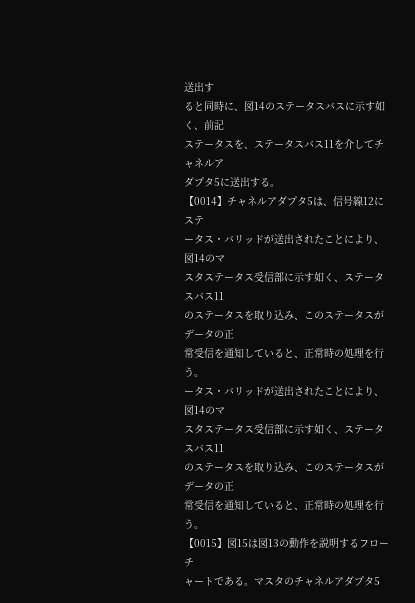送出す
ると同時に、図14のステータスバスに示す如く、前記
ステータスを、ステータスバス11を介してチャネルア
ダプタ5に送出する。
【0014】チャネルアダプタ5は、信号線12にステ
ータス・バリッドが送出されたことにより、図14のマ
スタステータス受信部に示す如く、ステータスバス11
のステータスを取り込み、このステータスがデータの正
常受信を通知していると、正常時の処理を行う。
ータス・バリッドが送出されたことにより、図14のマ
スタステータス受信部に示す如く、ステータスバス11
のステータスを取り込み、このステータスがデータの正
常受信を通知していると、正常時の処理を行う。
【0015】図15は図13の動作を説明するフローチ
ャートである。マスタのチャネルアダプタ5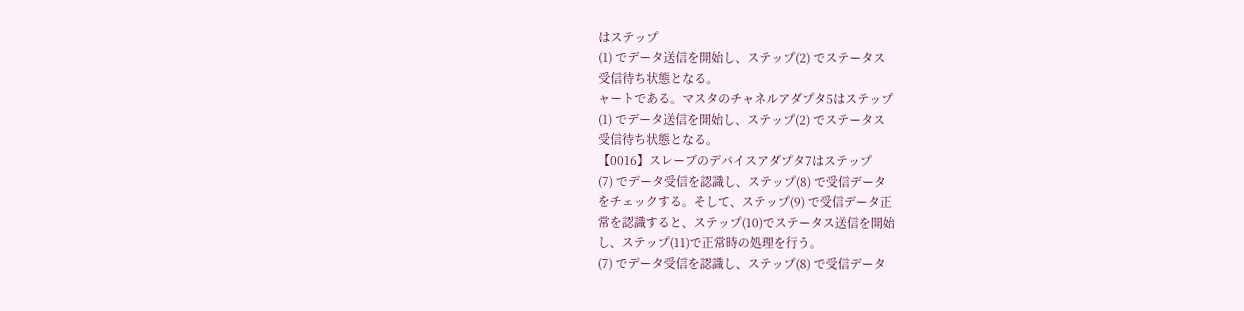はステップ
(1) でデータ送信を開始し、ステップ(2) でステータス
受信待ち状態となる。
ャートである。マスタのチャネルアダプタ5はステップ
(1) でデータ送信を開始し、ステップ(2) でステータス
受信待ち状態となる。
【0016】スレーブのデバイスアダプタ7はステップ
(7) でデータ受信を認識し、ステップ(8) で受信データ
をチェックする。そして、ステップ(9) で受信データ正
常を認識すると、ステップ(10)でステータス送信を開始
し、ステップ(11)で正常時の処理を行う。
(7) でデータ受信を認識し、ステップ(8) で受信データ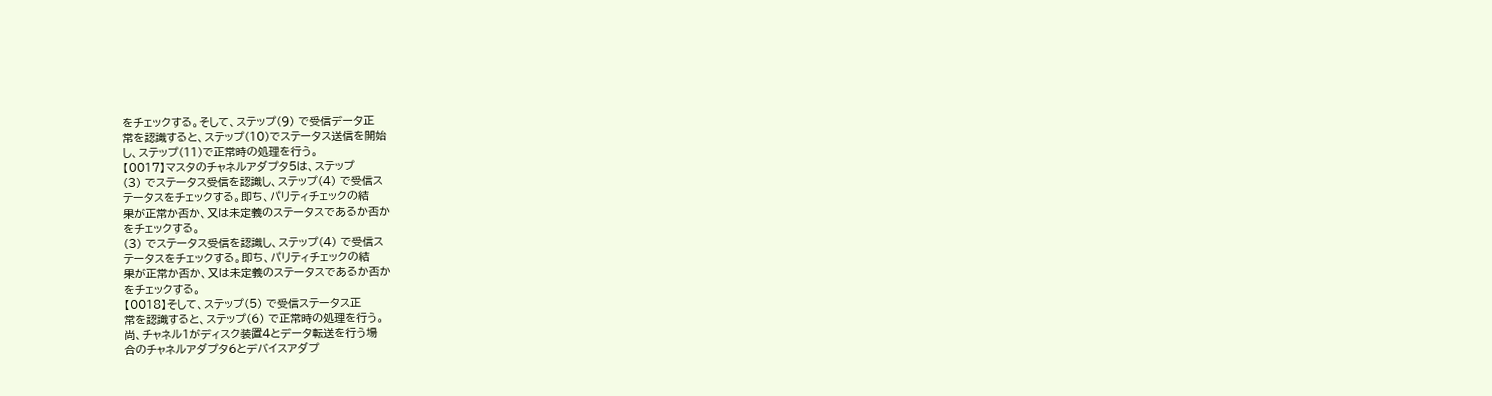をチェックする。そして、ステップ(9) で受信データ正
常を認識すると、ステップ(10)でステータス送信を開始
し、ステップ(11)で正常時の処理を行う。
【0017】マスタのチャネルアダプタ5は、ステップ
(3) でステータス受信を認識し、ステップ(4) で受信ス
テータスをチェックする。即ち、パリティチェックの結
果が正常か否か、又は未定義のステータスであるか否か
をチェックする。
(3) でステータス受信を認識し、ステップ(4) で受信ス
テータスをチェックする。即ち、パリティチェックの結
果が正常か否か、又は未定義のステータスであるか否か
をチェックする。
【0018】そして、ステップ(5) で受信ステータス正
常を認識すると、ステップ(6) で正常時の処理を行う。
尚、チャネル1がディスク装置4とデータ転送を行う場
合のチャネルアダプタ6とデバイスアダプ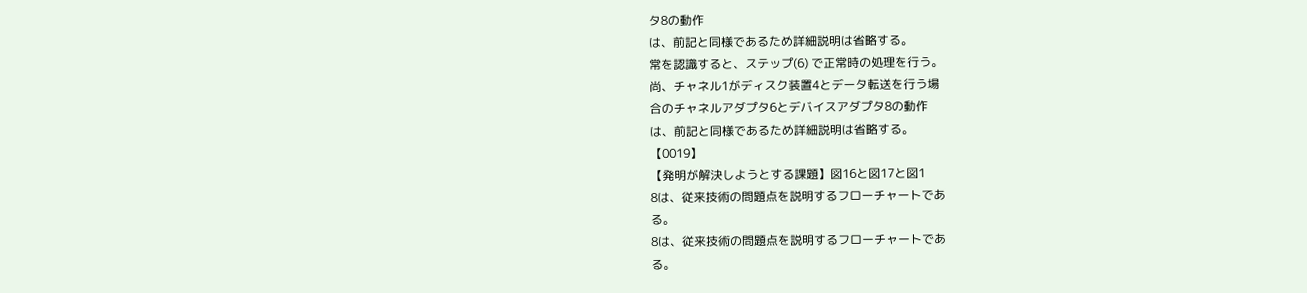タ8の動作
は、前記と同様であるため詳細説明は省略する。
常を認識すると、ステップ(6) で正常時の処理を行う。
尚、チャネル1がディスク装置4とデータ転送を行う場
合のチャネルアダプタ6とデバイスアダプタ8の動作
は、前記と同様であるため詳細説明は省略する。
【0019】
【発明が解決しようとする課題】図16と図17と図1
8は、従来技術の問題点を説明するフローチャートであ
る。
8は、従来技術の問題点を説明するフローチャートであ
る。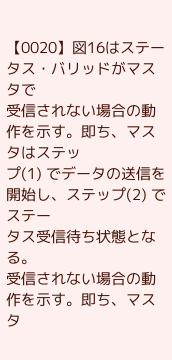【0020】図16はステータス・バリッドがマスタで
受信されない場合の動作を示す。即ち、マスタはステッ
プ(1) でデータの送信を開始し、ステップ(2) でステー
タス受信待ち状態となる。
受信されない場合の動作を示す。即ち、マスタ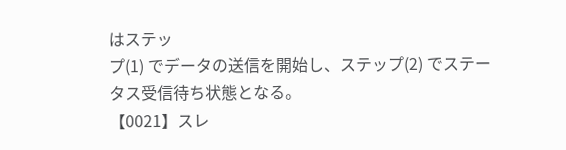はステッ
プ(1) でデータの送信を開始し、ステップ(2) でステー
タス受信待ち状態となる。
【0021】スレ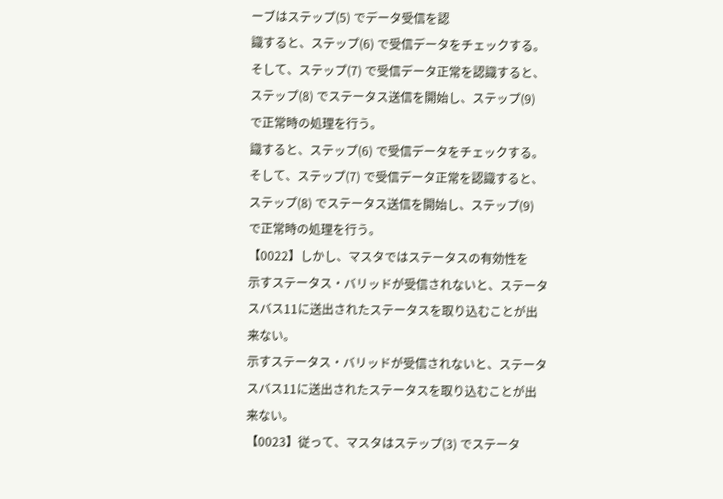ーブはステップ(5) でデータ受信を認
識すると、ステップ(6) で受信データをチェックする。
そして、ステップ(7) で受信データ正常を認識すると、
ステップ(8) でステータス送信を開始し、ステップ(9)
で正常時の処理を行う。
識すると、ステップ(6) で受信データをチェックする。
そして、ステップ(7) で受信データ正常を認識すると、
ステップ(8) でステータス送信を開始し、ステップ(9)
で正常時の処理を行う。
【0022】しかし、マスタではステータスの有効性を
示すステータス・バリッドが受信されないと、ステータ
スバス11に送出されたステータスを取り込むことが出
来ない。
示すステータス・バリッドが受信されないと、ステータ
スバス11に送出されたステータスを取り込むことが出
来ない。
【0023】従って、マスタはステップ(3) でステータ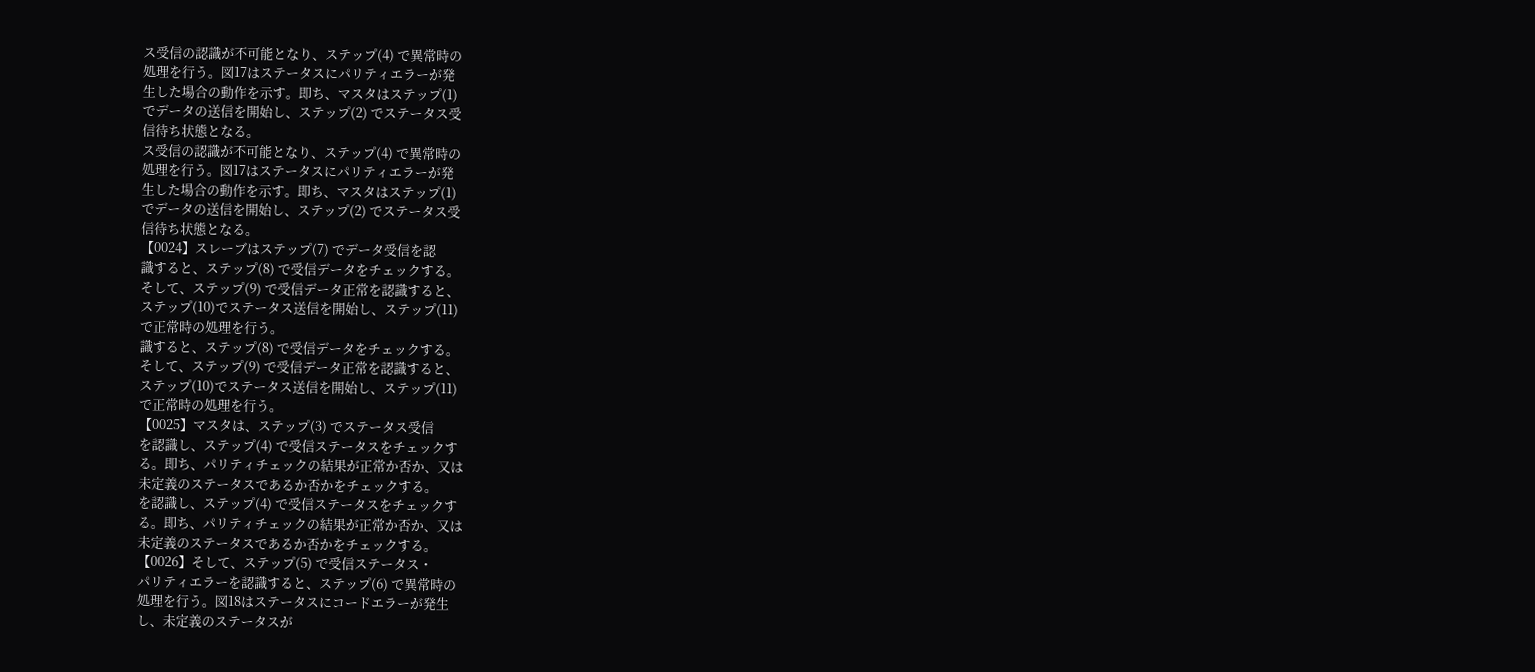ス受信の認識が不可能となり、ステップ(4) で異常時の
処理を行う。図17はステータスにパリティエラーが発
生した場合の動作を示す。即ち、マスタはステップ(1)
でデータの送信を開始し、ステップ(2) でステータス受
信待ち状態となる。
ス受信の認識が不可能となり、ステップ(4) で異常時の
処理を行う。図17はステータスにパリティエラーが発
生した場合の動作を示す。即ち、マスタはステップ(1)
でデータの送信を開始し、ステップ(2) でステータス受
信待ち状態となる。
【0024】スレーブはステップ(7) でデータ受信を認
識すると、ステップ(8) で受信データをチェックする。
そして、ステップ(9) で受信データ正常を認識すると、
ステップ(10)でステータス送信を開始し、ステップ(11)
で正常時の処理を行う。
識すると、ステップ(8) で受信データをチェックする。
そして、ステップ(9) で受信データ正常を認識すると、
ステップ(10)でステータス送信を開始し、ステップ(11)
で正常時の処理を行う。
【0025】マスタは、ステップ(3) でステータス受信
を認識し、ステップ(4) で受信ステータスをチェックす
る。即ち、パリティチェックの結果が正常か否か、又は
未定義のステータスであるか否かをチェックする。
を認識し、ステップ(4) で受信ステータスをチェックす
る。即ち、パリティチェックの結果が正常か否か、又は
未定義のステータスであるか否かをチェックする。
【0026】そして、ステップ(5) で受信ステータス・
パリティエラーを認識すると、ステップ(6) で異常時の
処理を行う。図18はステータスにコードエラーが発生
し、未定義のステータスが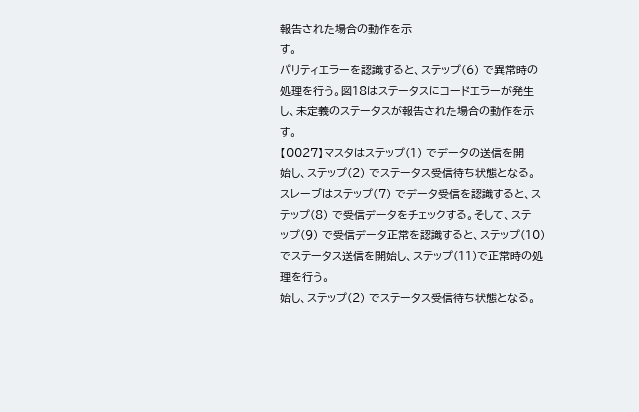報告された場合の動作を示
す。
パリティエラーを認識すると、ステップ(6) で異常時の
処理を行う。図18はステータスにコードエラーが発生
し、未定義のステータスが報告された場合の動作を示
す。
【0027】マスタはステップ(1) でデータの送信を開
始し、ステップ(2) でステータス受信待ち状態となる。
スレーブはステップ(7) でデータ受信を認識すると、ス
テップ(8) で受信データをチェックする。そして、ステ
ップ(9) で受信データ正常を認識すると、ステップ(10)
でステータス送信を開始し、ステップ(11)で正常時の処
理を行う。
始し、ステップ(2) でステータス受信待ち状態となる。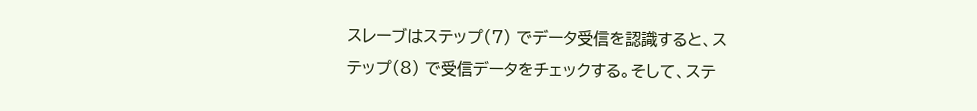スレーブはステップ(7) でデータ受信を認識すると、ス
テップ(8) で受信データをチェックする。そして、ステ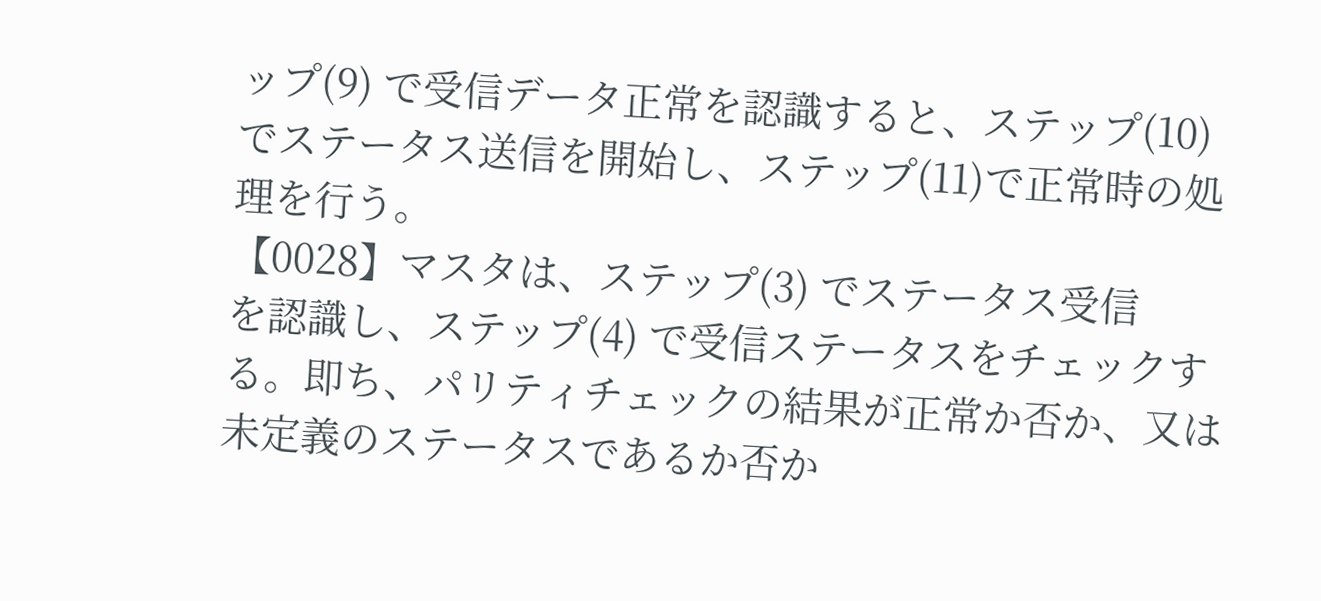ップ(9) で受信データ正常を認識すると、ステップ(10)
でステータス送信を開始し、ステップ(11)で正常時の処
理を行う。
【0028】マスタは、ステップ(3) でステータス受信
を認識し、ステップ(4) で受信ステータスをチェックす
る。即ち、パリティチェックの結果が正常か否か、又は
未定義のステータスであるか否か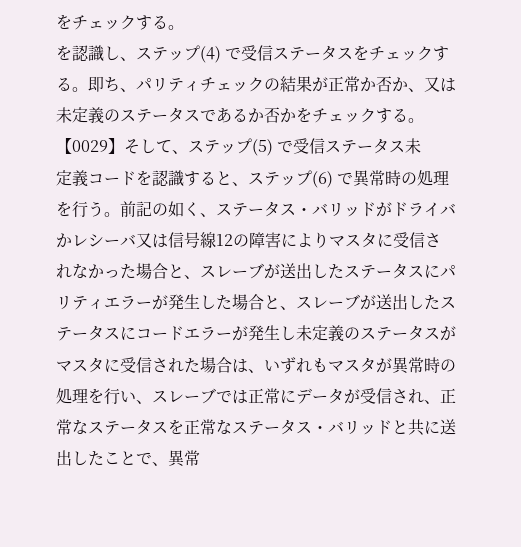をチェックする。
を認識し、ステップ(4) で受信ステータスをチェックす
る。即ち、パリティチェックの結果が正常か否か、又は
未定義のステータスであるか否かをチェックする。
【0029】そして、ステップ(5) で受信ステータス未
定義コードを認識すると、ステップ(6) で異常時の処理
を行う。前記の如く、ステータス・バリッドがドライバ
かレシーバ又は信号線12の障害によりマスタに受信さ
れなかった場合と、スレーブが送出したステータスにパ
リティエラーが発生した場合と、スレーブが送出したス
テータスにコードエラーが発生し未定義のステータスが
マスタに受信された場合は、いずれもマスタが異常時の
処理を行い、スレーブでは正常にデータが受信され、正
常なステータスを正常なステータス・バリッドと共に送
出したことで、異常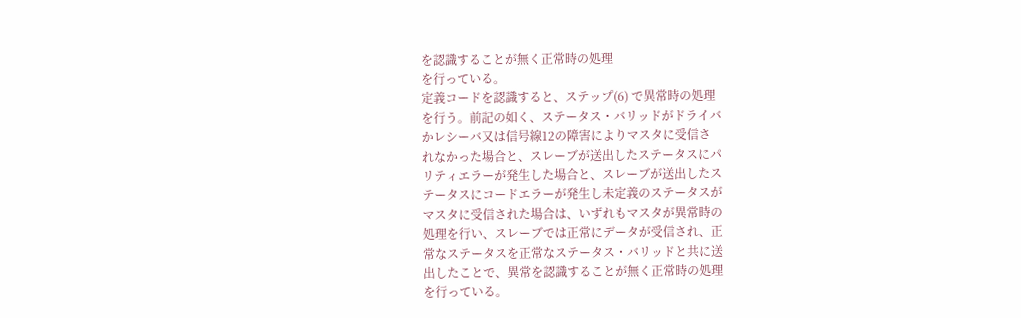を認識することが無く正常時の処理
を行っている。
定義コードを認識すると、ステップ(6) で異常時の処理
を行う。前記の如く、ステータス・バリッドがドライバ
かレシーバ又は信号線12の障害によりマスタに受信さ
れなかった場合と、スレーブが送出したステータスにパ
リティエラーが発生した場合と、スレーブが送出したス
テータスにコードエラーが発生し未定義のステータスが
マスタに受信された場合は、いずれもマスタが異常時の
処理を行い、スレーブでは正常にデータが受信され、正
常なステータスを正常なステータス・バリッドと共に送
出したことで、異常を認識することが無く正常時の処理
を行っている。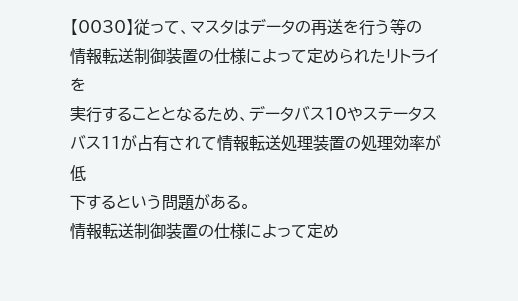【0030】従って、マスタはデータの再送を行う等の
情報転送制御装置の仕様によって定められたリトライを
実行することとなるため、データバス10やステータス
バス11が占有されて情報転送処理装置の処理効率が低
下するという問題がある。
情報転送制御装置の仕様によって定め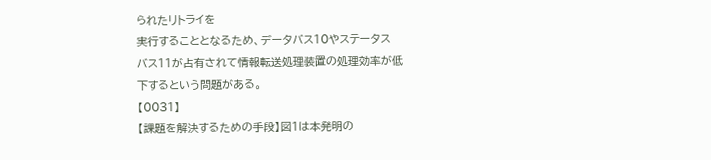られたリトライを
実行することとなるため、データバス10やステータス
バス11が占有されて情報転送処理装置の処理効率が低
下するという問題がある。
【0031】
【課題を解決するための手段】図1は本発明の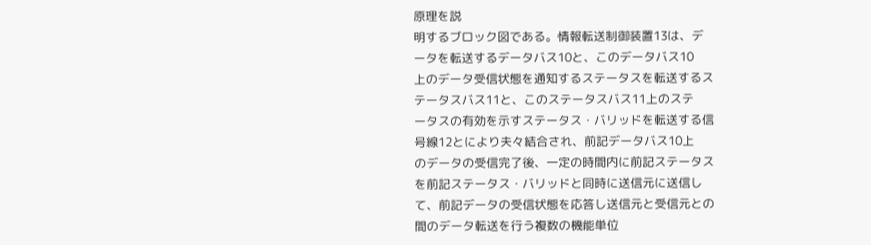原理を説
明するブロック図である。情報転送制御装置13は、デ
ータを転送するデータバス10と、このデータバス10
上のデータ受信状態を通知するステータスを転送するス
テータスバス11と、このステータスバス11上のステ
ータスの有効を示すステータス・バリッドを転送する信
号線12とにより夫々結合され、前記データバス10上
のデータの受信完了後、一定の時間内に前記ステータス
を前記ステータス・バリッドと同時に送信元に送信し
て、前記データの受信状態を応答し送信元と受信元との
間のデータ転送を行う複数の機能単位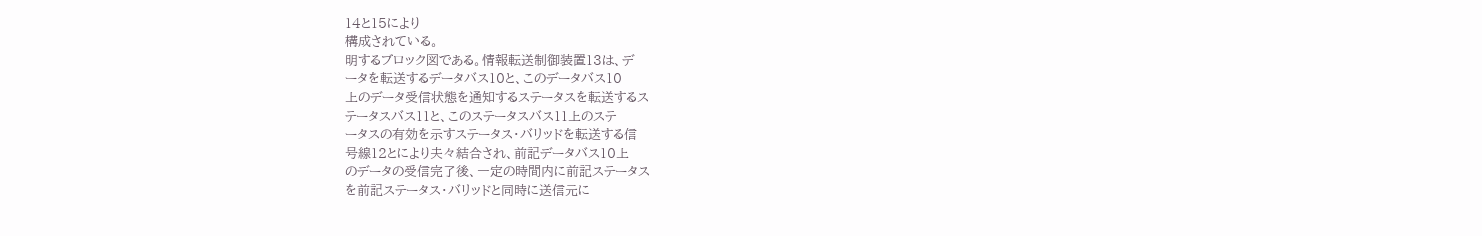14と15により
構成されている。
明するブロック図である。情報転送制御装置13は、デ
ータを転送するデータバス10と、このデータバス10
上のデータ受信状態を通知するステータスを転送するス
テータスバス11と、このステータスバス11上のステ
ータスの有効を示すステータス・バリッドを転送する信
号線12とにより夫々結合され、前記データバス10上
のデータの受信完了後、一定の時間内に前記ステータス
を前記ステータス・バリッドと同時に送信元に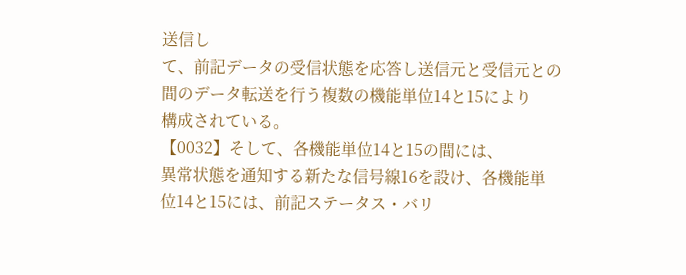送信し
て、前記データの受信状態を応答し送信元と受信元との
間のデータ転送を行う複数の機能単位14と15により
構成されている。
【0032】そして、各機能単位14と15の間には、
異常状態を通知する新たな信号線16を設け、各機能単
位14と15には、前記ステータス・バリ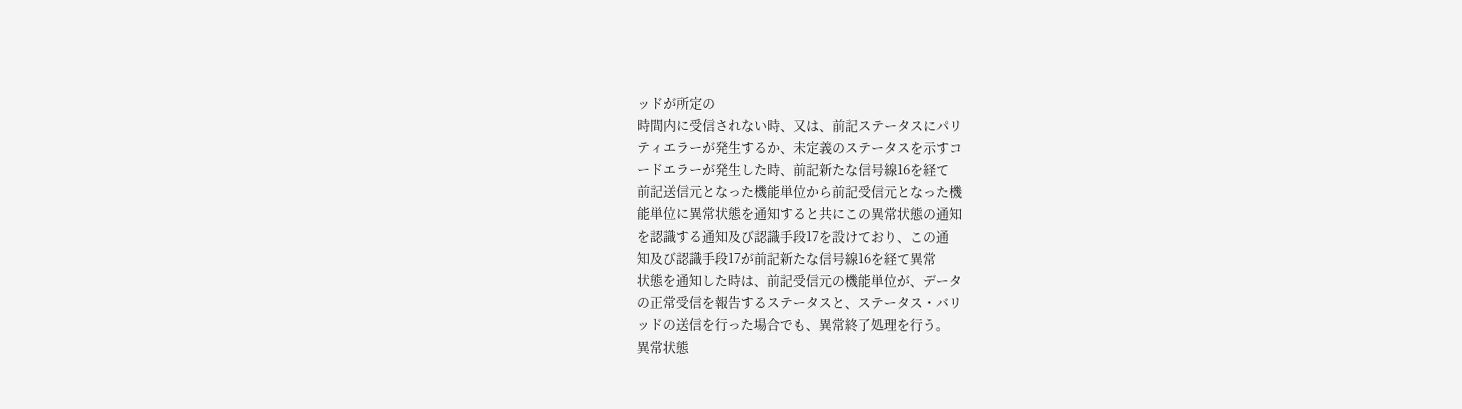ッドが所定の
時間内に受信されない時、又は、前記ステータスにパリ
ティエラーが発生するか、未定義のステータスを示すコ
ードエラーが発生した時、前記新たな信号線16を経て
前記送信元となった機能単位から前記受信元となった機
能単位に異常状態を通知すると共にこの異常状態の通知
を認識する通知及び認識手段17を設けており、この通
知及び認識手段17が前記新たな信号線16を経て異常
状態を通知した時は、前記受信元の機能単位が、データ
の正常受信を報告するステータスと、ステータス・バリ
ッドの送信を行った場合でも、異常終了処理を行う。
異常状態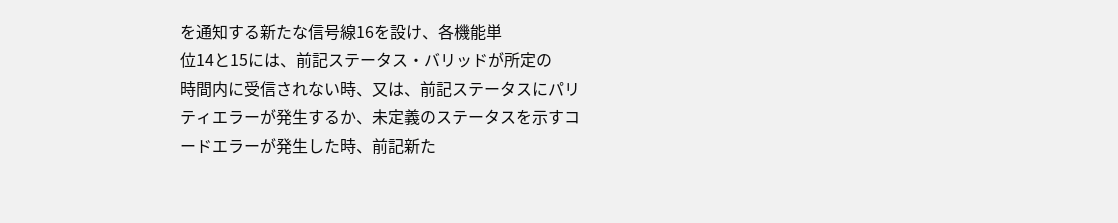を通知する新たな信号線16を設け、各機能単
位14と15には、前記ステータス・バリッドが所定の
時間内に受信されない時、又は、前記ステータスにパリ
ティエラーが発生するか、未定義のステータスを示すコ
ードエラーが発生した時、前記新た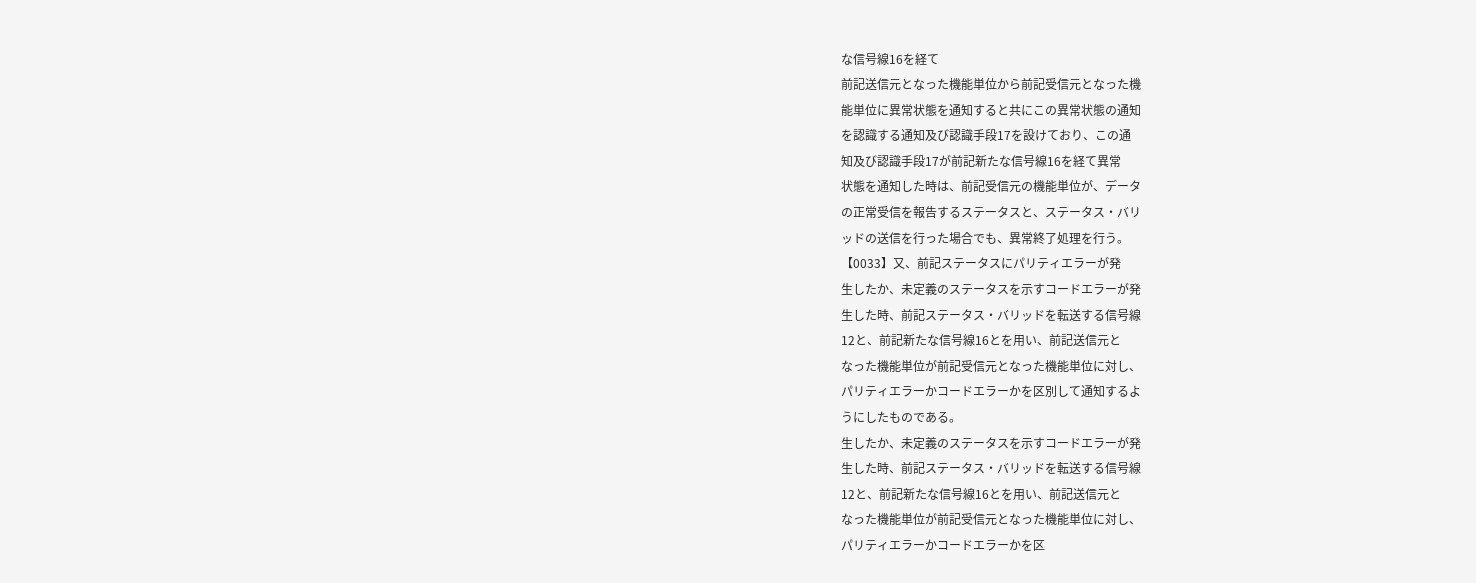な信号線16を経て
前記送信元となった機能単位から前記受信元となった機
能単位に異常状態を通知すると共にこの異常状態の通知
を認識する通知及び認識手段17を設けており、この通
知及び認識手段17が前記新たな信号線16を経て異常
状態を通知した時は、前記受信元の機能単位が、データ
の正常受信を報告するステータスと、ステータス・バリ
ッドの送信を行った場合でも、異常終了処理を行う。
【0033】又、前記ステータスにパリティエラーが発
生したか、未定義のステータスを示すコードエラーが発
生した時、前記ステータス・バリッドを転送する信号線
12と、前記新たな信号線16とを用い、前記送信元と
なった機能単位が前記受信元となった機能単位に対し、
パリティエラーかコードエラーかを区別して通知するよ
うにしたものである。
生したか、未定義のステータスを示すコードエラーが発
生した時、前記ステータス・バリッドを転送する信号線
12と、前記新たな信号線16とを用い、前記送信元と
なった機能単位が前記受信元となった機能単位に対し、
パリティエラーかコードエラーかを区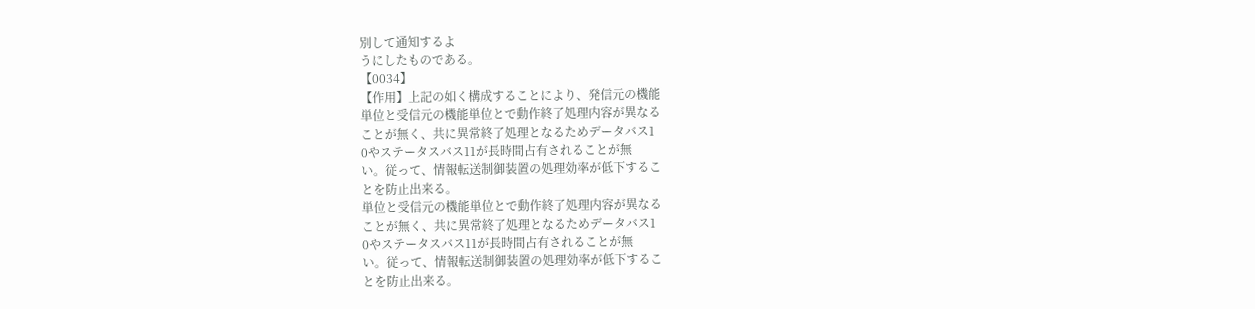別して通知するよ
うにしたものである。
【0034】
【作用】上記の如く構成することにより、発信元の機能
単位と受信元の機能単位とで動作終了処理内容が異なる
ことが無く、共に異常終了処理となるためデータバス1
0やステータスバス11が長時間占有されることが無
い。従って、情報転送制御装置の処理効率が低下するこ
とを防止出来る。
単位と受信元の機能単位とで動作終了処理内容が異なる
ことが無く、共に異常終了処理となるためデータバス1
0やステータスバス11が長時間占有されることが無
い。従って、情報転送制御装置の処理効率が低下するこ
とを防止出来る。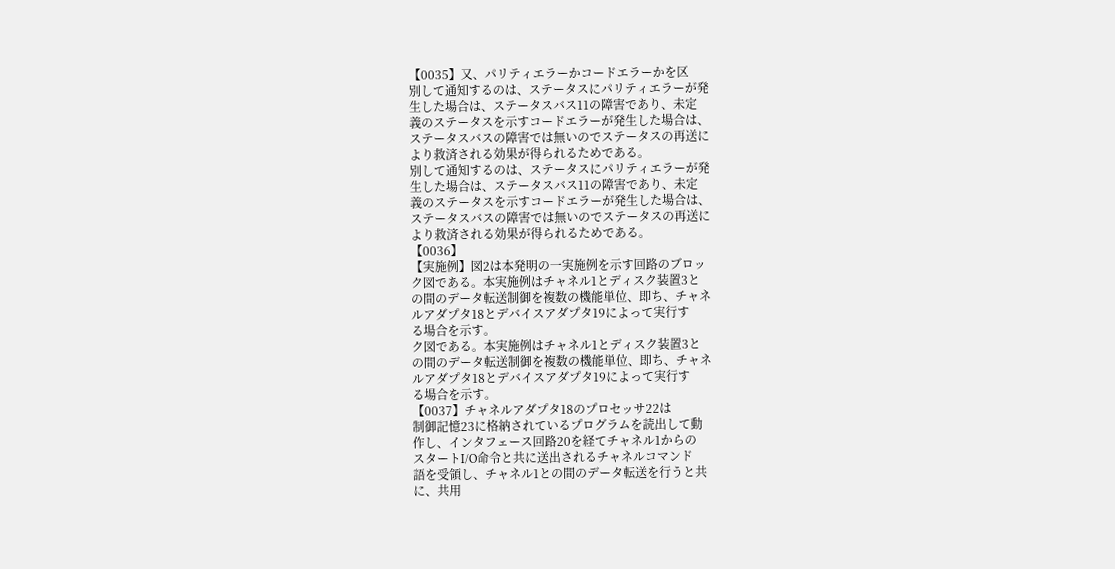【0035】又、パリティエラーかコードエラーかを区
別して通知するのは、ステータスにパリティエラーが発
生した場合は、ステータスバス11の障害であり、未定
義のステータスを示すコードエラーが発生した場合は、
ステータスバスの障害では無いのでステータスの再送に
より救済される効果が得られるためである。
別して通知するのは、ステータスにパリティエラーが発
生した場合は、ステータスバス11の障害であり、未定
義のステータスを示すコードエラーが発生した場合は、
ステータスバスの障害では無いのでステータスの再送に
より救済される効果が得られるためである。
【0036】
【実施例】図2は本発明の一実施例を示す回路のブロッ
ク図である。本実施例はチャネル1とディスク装置3と
の間のデータ転送制御を複数の機能単位、即ち、チャネ
ルアダプタ18とデバイスアダプタ19によって実行す
る場合を示す。
ク図である。本実施例はチャネル1とディスク装置3と
の間のデータ転送制御を複数の機能単位、即ち、チャネ
ルアダプタ18とデバイスアダプタ19によって実行す
る場合を示す。
【0037】チャネルアダプタ18のプロセッサ22は
制御記憶23に格納されているプログラムを読出して動
作し、インタフェース回路20を経てチャネル1からの
スタートI/O命令と共に送出されるチャネルコマンド
語を受領し、チャネル1との間のデータ転送を行うと共
に、共用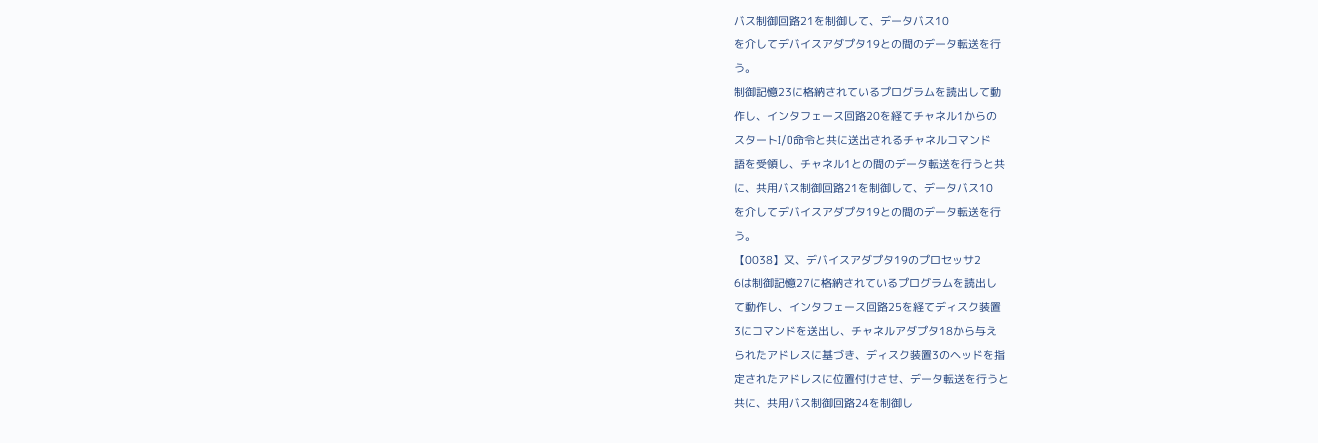バス制御回路21を制御して、データバス10
を介してデバイスアダプタ19との間のデータ転送を行
う。
制御記憶23に格納されているプログラムを読出して動
作し、インタフェース回路20を経てチャネル1からの
スタートI/O命令と共に送出されるチャネルコマンド
語を受領し、チャネル1との間のデータ転送を行うと共
に、共用バス制御回路21を制御して、データバス10
を介してデバイスアダプタ19との間のデータ転送を行
う。
【0038】又、デバイスアダプタ19のプロセッサ2
6は制御記憶27に格納されているプログラムを読出し
て動作し、インタフェース回路25を経てディスク装置
3にコマンドを送出し、チャネルアダプタ18から与え
られたアドレスに基づき、ディスク装置3のヘッドを指
定されたアドレスに位置付けさせ、データ転送を行うと
共に、共用バス制御回路24を制御し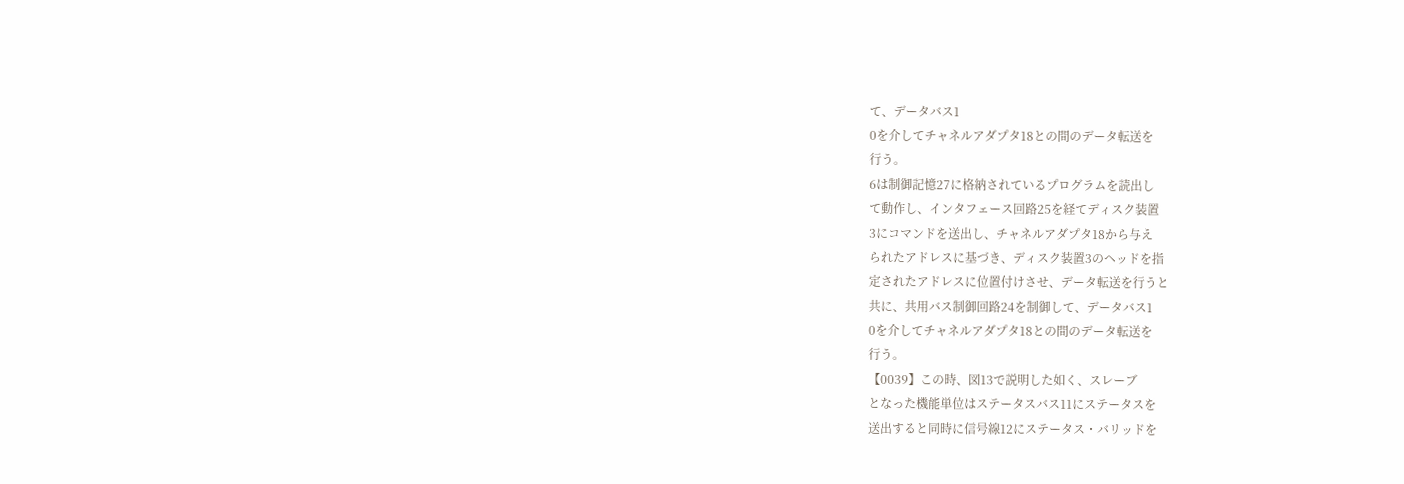て、データバス1
0を介してチャネルアダプタ18との間のデータ転送を
行う。
6は制御記憶27に格納されているプログラムを読出し
て動作し、インタフェース回路25を経てディスク装置
3にコマンドを送出し、チャネルアダプタ18から与え
られたアドレスに基づき、ディスク装置3のヘッドを指
定されたアドレスに位置付けさせ、データ転送を行うと
共に、共用バス制御回路24を制御して、データバス1
0を介してチャネルアダプタ18との間のデータ転送を
行う。
【0039】この時、図13で説明した如く、スレーブ
となった機能単位はステータスバス11にステータスを
送出すると同時に信号線12にステータス・バリッドを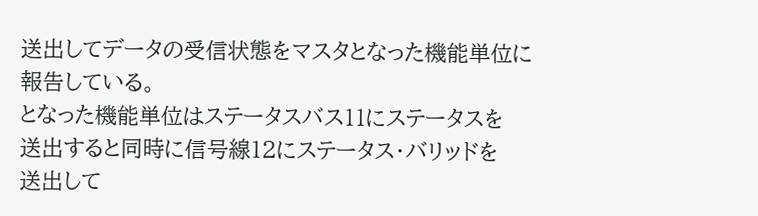送出してデータの受信状態をマスタとなった機能単位に
報告している。
となった機能単位はステータスバス11にステータスを
送出すると同時に信号線12にステータス・バリッドを
送出して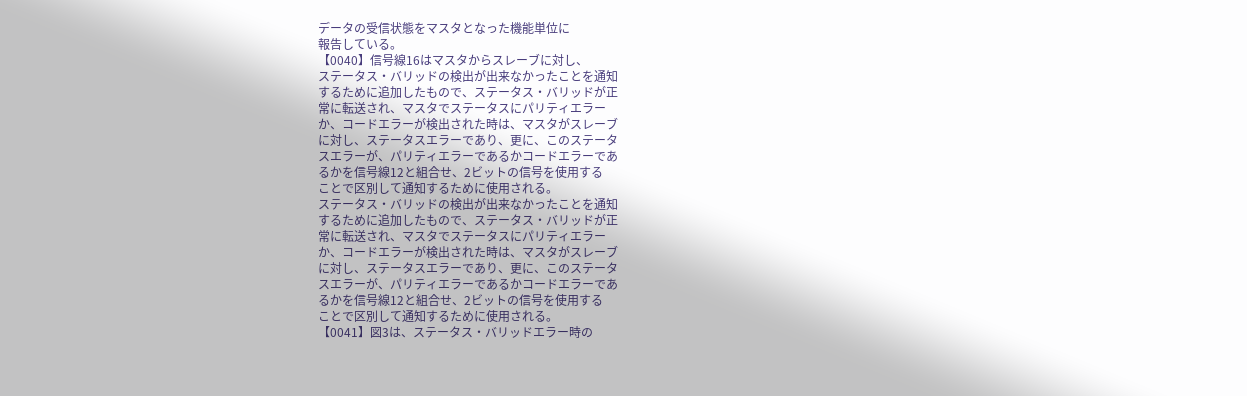データの受信状態をマスタとなった機能単位に
報告している。
【0040】信号線16はマスタからスレーブに対し、
ステータス・バリッドの検出が出来なかったことを通知
するために追加したもので、ステータス・バリッドが正
常に転送され、マスタでステータスにパリティエラー
か、コードエラーが検出された時は、マスタがスレーブ
に対し、ステータスエラーであり、更に、このステータ
スエラーが、パリティエラーであるかコードエラーであ
るかを信号線12と組合せ、2ビットの信号を使用する
ことで区別して通知するために使用される。
ステータス・バリッドの検出が出来なかったことを通知
するために追加したもので、ステータス・バリッドが正
常に転送され、マスタでステータスにパリティエラー
か、コードエラーが検出された時は、マスタがスレーブ
に対し、ステータスエラーであり、更に、このステータ
スエラーが、パリティエラーであるかコードエラーであ
るかを信号線12と組合せ、2ビットの信号を使用する
ことで区別して通知するために使用される。
【0041】図3は、ステータス・バリッドエラー時の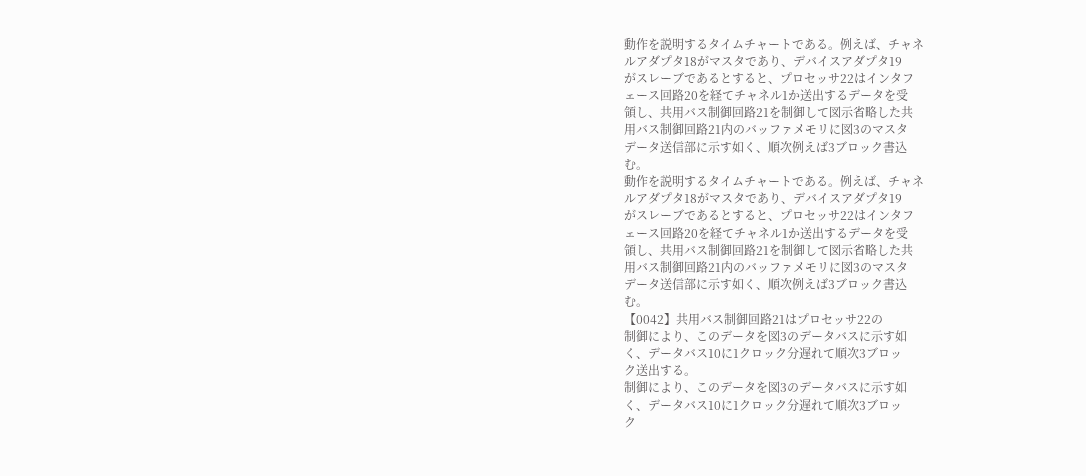動作を説明するタイムチャートである。例えば、チャネ
ルアダプタ18がマスタであり、デバイスアダプタ19
がスレーブであるとすると、プロセッサ22はインタフ
ェース回路20を経てチャネル1か送出するデータを受
領し、共用バス制御回路21を制御して図示省略した共
用バス制御回路21内のバッファメモリに図3のマスタ
データ送信部に示す如く、順次例えば3ブロック書込
む。
動作を説明するタイムチャートである。例えば、チャネ
ルアダプタ18がマスタであり、デバイスアダプタ19
がスレーブであるとすると、プロセッサ22はインタフ
ェース回路20を経てチャネル1か送出するデータを受
領し、共用バス制御回路21を制御して図示省略した共
用バス制御回路21内のバッファメモリに図3のマスタ
データ送信部に示す如く、順次例えば3ブロック書込
む。
【0042】共用バス制御回路21はプロセッサ22の
制御により、このデータを図3のデータバスに示す如
く、データバス10に1クロック分遅れて順次3ブロッ
ク送出する。
制御により、このデータを図3のデータバスに示す如
く、データバス10に1クロック分遅れて順次3ブロッ
ク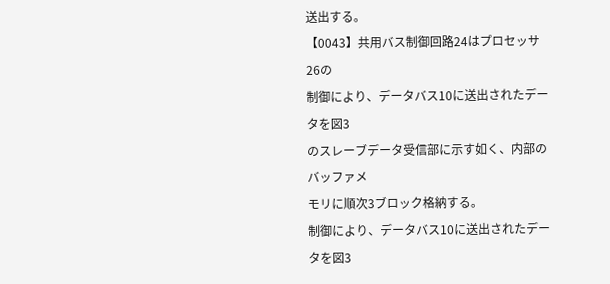送出する。
【0043】共用バス制御回路24はプロセッサ26の
制御により、データバス10に送出されたデータを図3
のスレーブデータ受信部に示す如く、内部のバッファメ
モリに順次3ブロック格納する。
制御により、データバス10に送出されたデータを図3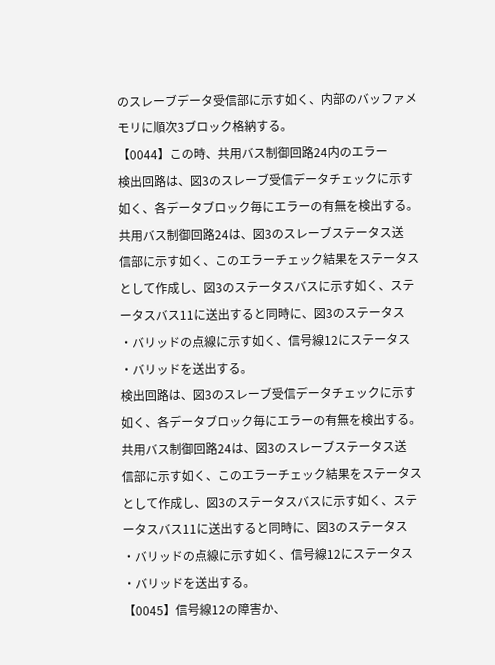のスレーブデータ受信部に示す如く、内部のバッファメ
モリに順次3ブロック格納する。
【0044】この時、共用バス制御回路24内のエラー
検出回路は、図3のスレーブ受信データチェックに示す
如く、各データブロック毎にエラーの有無を検出する。
共用バス制御回路24は、図3のスレーブステータス送
信部に示す如く、このエラーチェック結果をステータス
として作成し、図3のステータスバスに示す如く、ステ
ータスバス11に送出すると同時に、図3のステータス
・バリッドの点線に示す如く、信号線12にステータス
・バリッドを送出する。
検出回路は、図3のスレーブ受信データチェックに示す
如く、各データブロック毎にエラーの有無を検出する。
共用バス制御回路24は、図3のスレーブステータス送
信部に示す如く、このエラーチェック結果をステータス
として作成し、図3のステータスバスに示す如く、ステ
ータスバス11に送出すると同時に、図3のステータス
・バリッドの点線に示す如く、信号線12にステータス
・バリッドを送出する。
【0045】信号線12の障害か、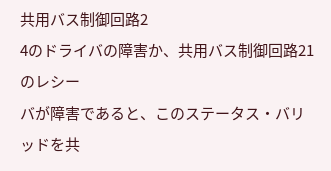共用バス制御回路2
4のドライバの障害か、共用バス制御回路21のレシー
バが障害であると、このステータス・バリッドを共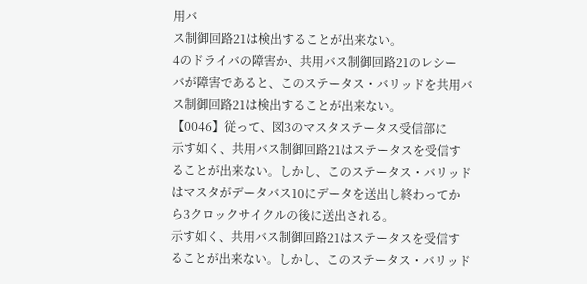用バ
ス制御回路21は検出することが出来ない。
4のドライバの障害か、共用バス制御回路21のレシー
バが障害であると、このステータス・バリッドを共用バ
ス制御回路21は検出することが出来ない。
【0046】従って、図3のマスタステータス受信部に
示す如く、共用バス制御回路21はステータスを受信す
ることが出来ない。しかし、このステータス・バリッド
はマスタがデータバス10にデータを送出し終わってか
ら3クロックサイクルの後に送出される。
示す如く、共用バス制御回路21はステータスを受信す
ることが出来ない。しかし、このステータス・バリッド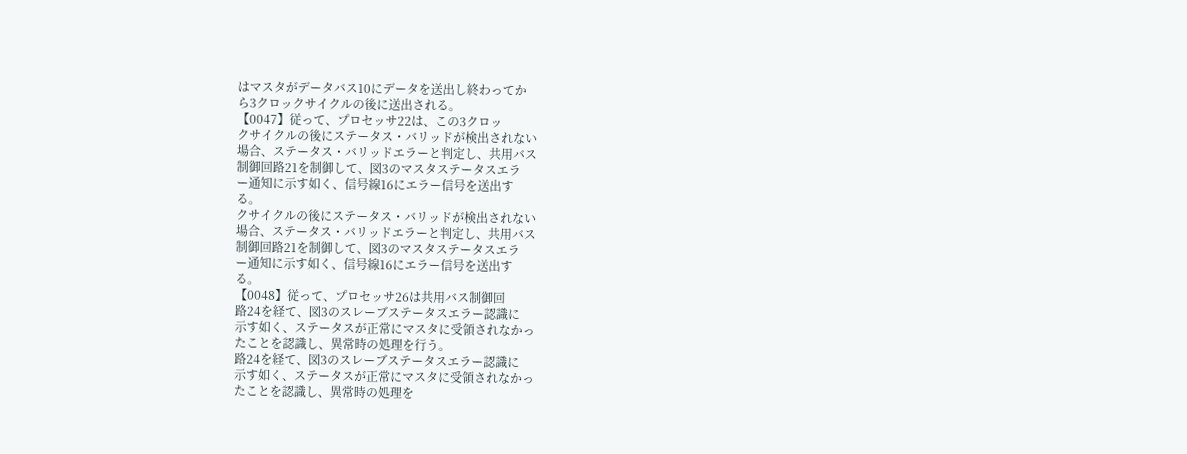はマスタがデータバス10にデータを送出し終わってか
ら3クロックサイクルの後に送出される。
【0047】従って、プロセッサ22は、この3クロッ
クサイクルの後にステータス・バリッドが検出されない
場合、ステータス・バリッドエラーと判定し、共用バス
制御回路21を制御して、図3のマスタステータスエラ
ー通知に示す如く、信号線16にエラー信号を送出す
る。
クサイクルの後にステータス・バリッドが検出されない
場合、ステータス・バリッドエラーと判定し、共用バス
制御回路21を制御して、図3のマスタステータスエラ
ー通知に示す如く、信号線16にエラー信号を送出す
る。
【0048】従って、プロセッサ26は共用バス制御回
路24を経て、図3のスレーブステータスエラー認識に
示す如く、ステータスが正常にマスタに受領されなかっ
たことを認識し、異常時の処理を行う。
路24を経て、図3のスレーブステータスエラー認識に
示す如く、ステータスが正常にマスタに受領されなかっ
たことを認識し、異常時の処理を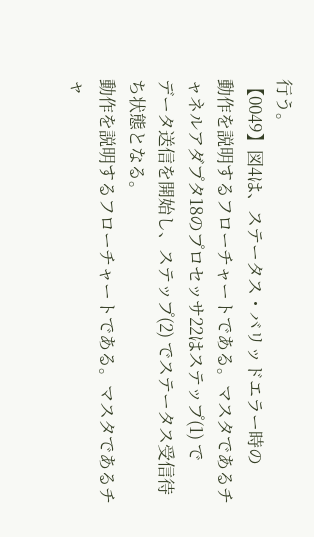行う。
【0049】図4は、ステータス・バリッドエラー時の
動作を説明するフローチャートである。マスタであるチ
ャネルアダプタ18のプロセッサ22はステップ(1) で
データ送信を開始し、ステップ(2) でステータス受信待
ち状態となる。
動作を説明するフローチャートである。マスタであるチ
ャ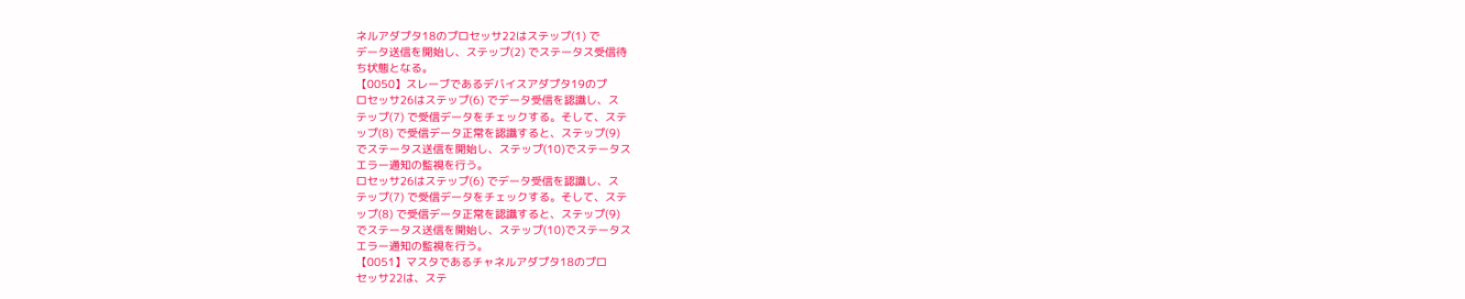ネルアダプタ18のプロセッサ22はステップ(1) で
データ送信を開始し、ステップ(2) でステータス受信待
ち状態となる。
【0050】スレーブであるデバイスアダプタ19のプ
ロセッサ26はステップ(6) でデータ受信を認識し、ス
テップ(7) で受信データをチェックする。そして、ステ
ップ(8) で受信データ正常を認識すると、ステップ(9)
でステータス送信を開始し、ステップ(10)でステータス
エラー通知の監視を行う。
ロセッサ26はステップ(6) でデータ受信を認識し、ス
テップ(7) で受信データをチェックする。そして、ステ
ップ(8) で受信データ正常を認識すると、ステップ(9)
でステータス送信を開始し、ステップ(10)でステータス
エラー通知の監視を行う。
【0051】マスタであるチャネルアダプタ18のプロ
セッサ22は、ステ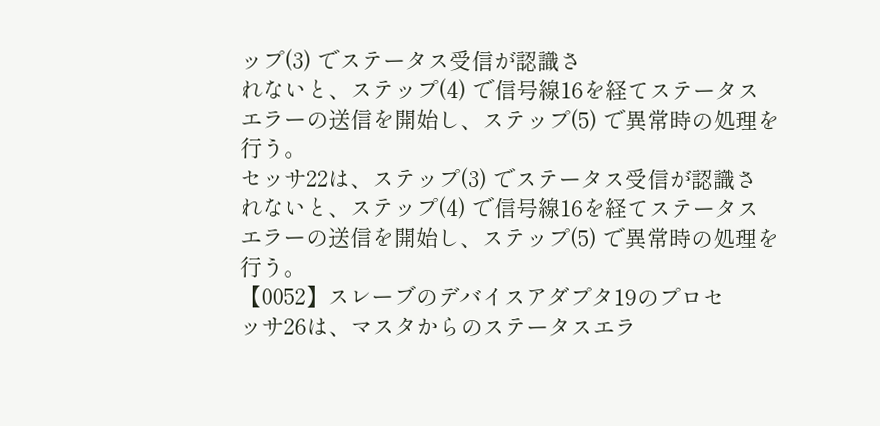ップ(3) でステータス受信が認識さ
れないと、ステップ(4) で信号線16を経てステータス
エラーの送信を開始し、ステップ(5) で異常時の処理を
行う。
セッサ22は、ステップ(3) でステータス受信が認識さ
れないと、ステップ(4) で信号線16を経てステータス
エラーの送信を開始し、ステップ(5) で異常時の処理を
行う。
【0052】スレーブのデバイスアダプタ19のプロセ
ッサ26は、マスタからのステータスエラ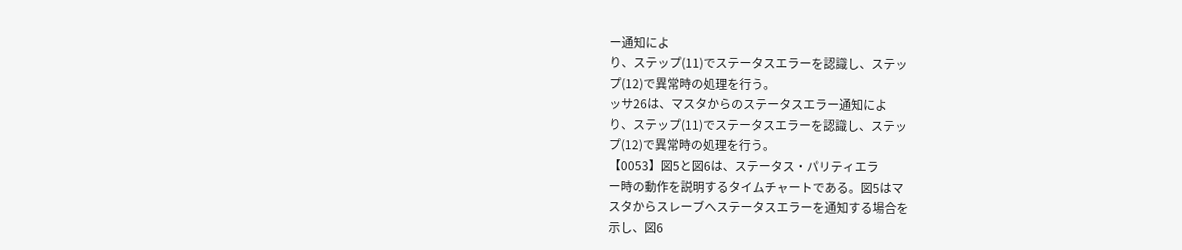ー通知によ
り、ステップ(11)でステータスエラーを認識し、ステッ
プ(12)で異常時の処理を行う。
ッサ26は、マスタからのステータスエラー通知によ
り、ステップ(11)でステータスエラーを認識し、ステッ
プ(12)で異常時の処理を行う。
【0053】図5と図6は、ステータス・パリティエラ
ー時の動作を説明するタイムチャートである。図5はマ
スタからスレーブへステータスエラーを通知する場合を
示し、図6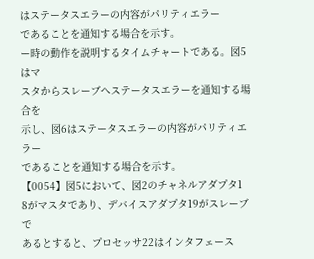はステータスエラーの内容がパリティエラー
であることを通知する場合を示す。
ー時の動作を説明するタイムチャートである。図5はマ
スタからスレーブへステータスエラーを通知する場合を
示し、図6はステータスエラーの内容がパリティエラー
であることを通知する場合を示す。
【0054】図5において、図2のチャネルアダプタ1
8がマスタであり、デバイスアダプタ19がスレーブで
あるとすると、プロセッサ22はインタフェース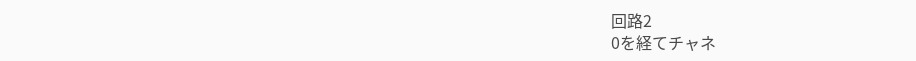回路2
0を経てチャネ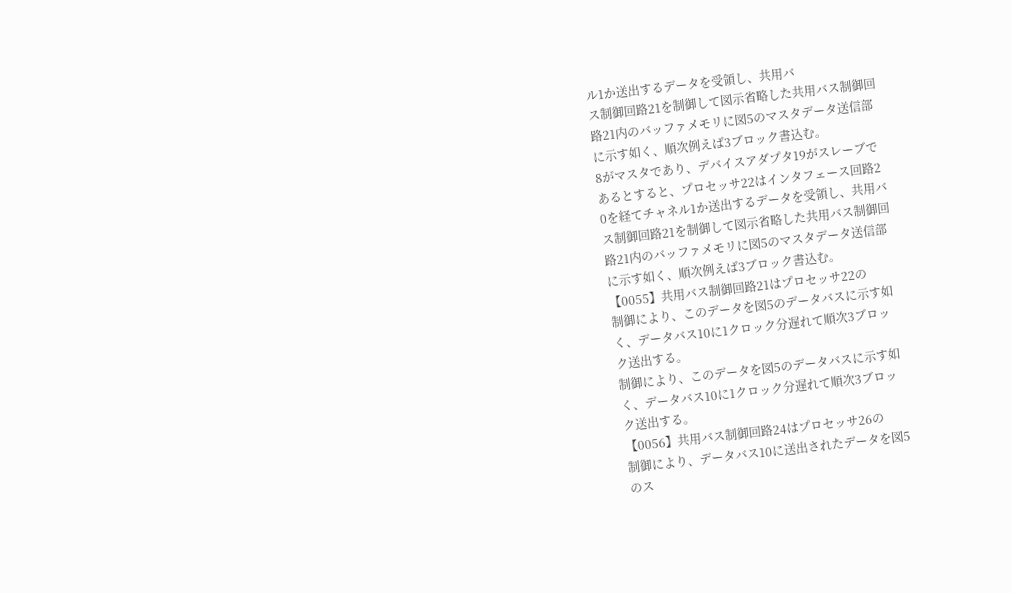ル1か送出するデータを受領し、共用バ
ス制御回路21を制御して図示省略した共用バス制御回
路21内のバッファメモリに図5のマスタデータ送信部
に示す如く、順次例えば3ブロック書込む。
8がマスタであり、デバイスアダプタ19がスレーブで
あるとすると、プロセッサ22はインタフェース回路2
0を経てチャネル1か送出するデータを受領し、共用バ
ス制御回路21を制御して図示省略した共用バス制御回
路21内のバッファメモリに図5のマスタデータ送信部
に示す如く、順次例えば3ブロック書込む。
【0055】共用バス制御回路21はプロセッサ22の
制御により、このデータを図5のデータバスに示す如
く、データバス10に1クロック分遅れて順次3ブロッ
ク送出する。
制御により、このデータを図5のデータバスに示す如
く、データバス10に1クロック分遅れて順次3ブロッ
ク送出する。
【0056】共用バス制御回路24はプロセッサ26の
制御により、データバス10に送出されたデータを図5
のス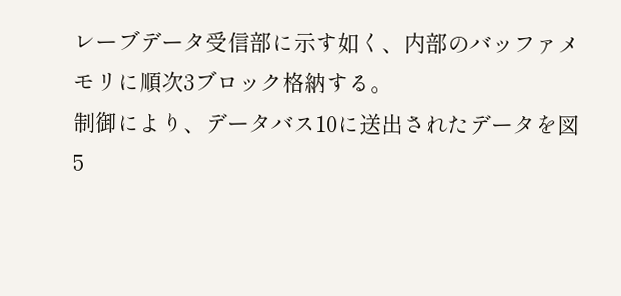レーブデータ受信部に示す如く、内部のバッファメ
モリに順次3ブロック格納する。
制御により、データバス10に送出されたデータを図5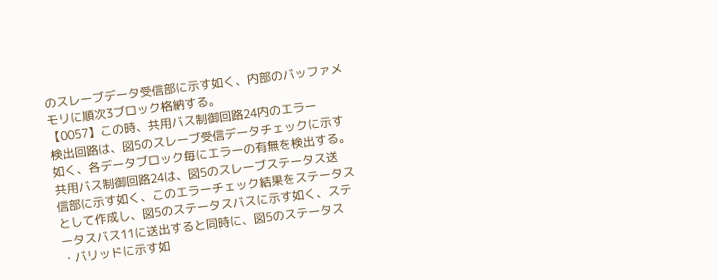のスレーブデータ受信部に示す如く、内部のバッファメ
モリに順次3ブロック格納する。
【0057】この時、共用バス制御回路24内のエラー
検出回路は、図5のスレーブ受信データチェックに示す
如く、各データブロック毎にエラーの有無を検出する。
共用バス制御回路24は、図5のスレーブステータス送
信部に示す如く、このエラーチェック結果をステータス
として作成し、図5のステータスバスに示す如く、ステ
ータスバス11に送出すると同時に、図5のステータス
・バリッドに示す如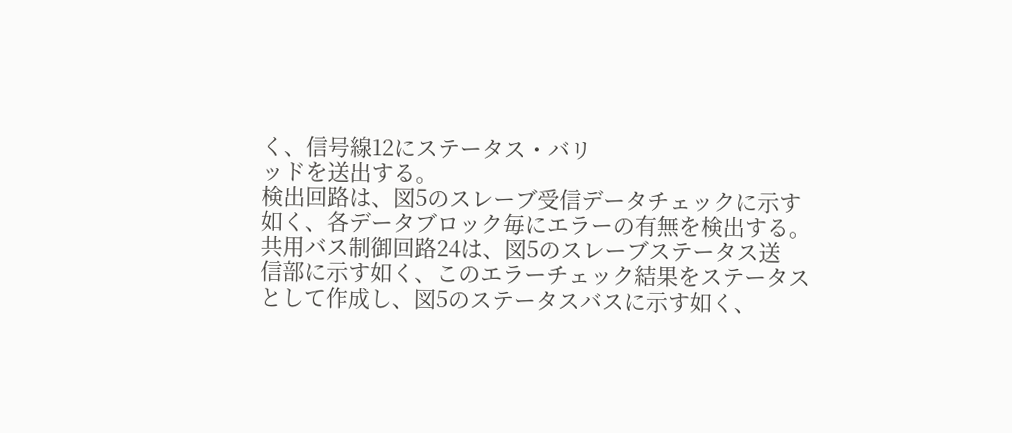く、信号線12にステータス・バリ
ッドを送出する。
検出回路は、図5のスレーブ受信データチェックに示す
如く、各データブロック毎にエラーの有無を検出する。
共用バス制御回路24は、図5のスレーブステータス送
信部に示す如く、このエラーチェック結果をステータス
として作成し、図5のステータスバスに示す如く、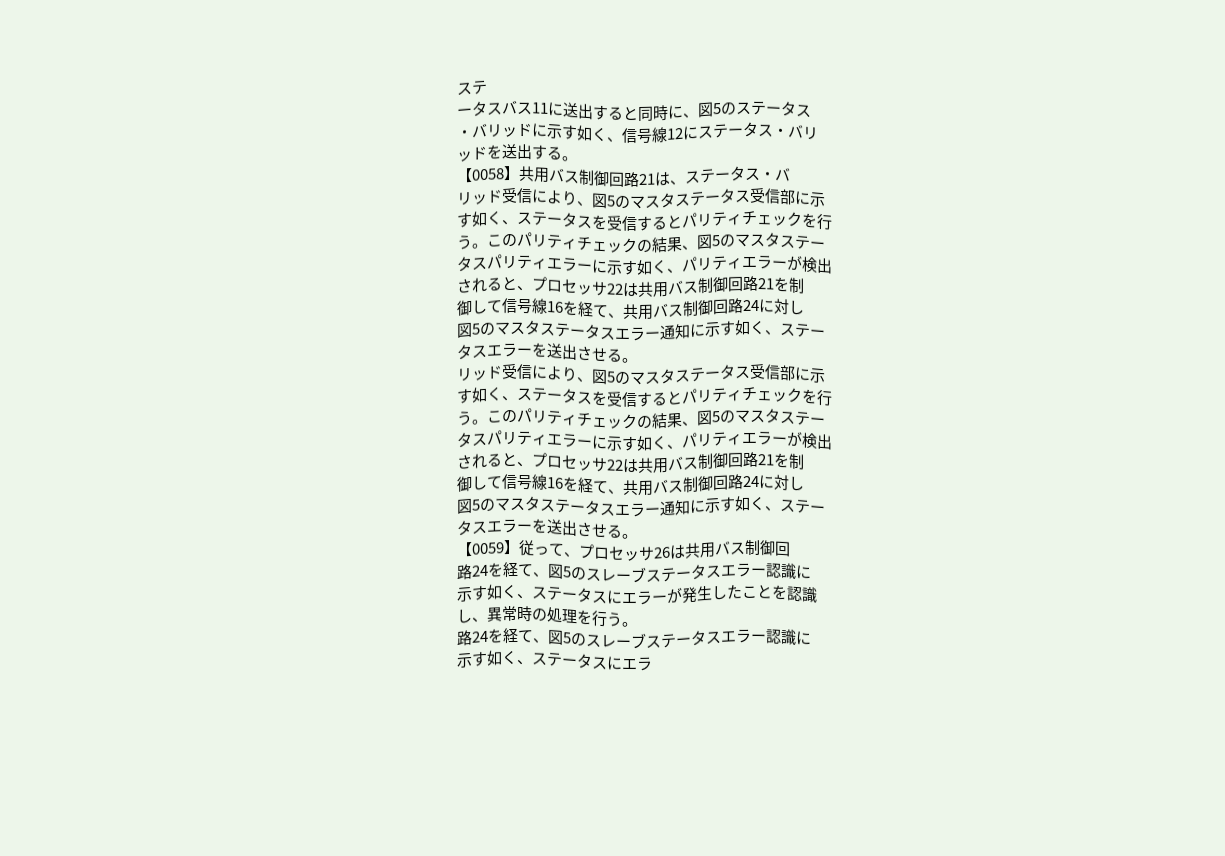ステ
ータスバス11に送出すると同時に、図5のステータス
・バリッドに示す如く、信号線12にステータス・バリ
ッドを送出する。
【0058】共用バス制御回路21は、ステータス・バ
リッド受信により、図5のマスタステータス受信部に示
す如く、ステータスを受信するとパリティチェックを行
う。このパリティチェックの結果、図5のマスタステー
タスパリティエラーに示す如く、パリティエラーが検出
されると、プロセッサ22は共用バス制御回路21を制
御して信号線16を経て、共用バス制御回路24に対し
図5のマスタステータスエラー通知に示す如く、ステー
タスエラーを送出させる。
リッド受信により、図5のマスタステータス受信部に示
す如く、ステータスを受信するとパリティチェックを行
う。このパリティチェックの結果、図5のマスタステー
タスパリティエラーに示す如く、パリティエラーが検出
されると、プロセッサ22は共用バス制御回路21を制
御して信号線16を経て、共用バス制御回路24に対し
図5のマスタステータスエラー通知に示す如く、ステー
タスエラーを送出させる。
【0059】従って、プロセッサ26は共用バス制御回
路24を経て、図5のスレーブステータスエラー認識に
示す如く、ステータスにエラーが発生したことを認識
し、異常時の処理を行う。
路24を経て、図5のスレーブステータスエラー認識に
示す如く、ステータスにエラ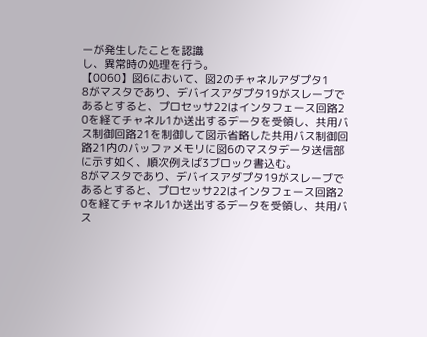ーが発生したことを認識
し、異常時の処理を行う。
【0060】図6において、図2のチャネルアダプタ1
8がマスタであり、デバイスアダプタ19がスレーブで
あるとすると、プロセッサ22はインタフェース回路2
0を経てチャネル1か送出するデータを受領し、共用バ
ス制御回路21を制御して図示省略した共用バス制御回
路21内のバッファメモリに図6のマスタデータ送信部
に示す如く、順次例えば3ブロック書込む。
8がマスタであり、デバイスアダプタ19がスレーブで
あるとすると、プロセッサ22はインタフェース回路2
0を経てチャネル1か送出するデータを受領し、共用バ
ス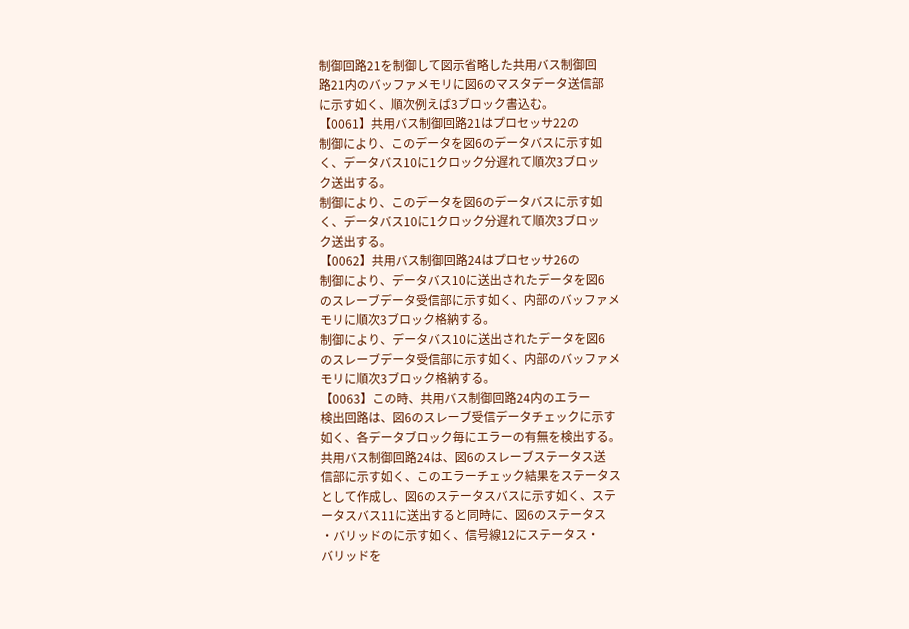制御回路21を制御して図示省略した共用バス制御回
路21内のバッファメモリに図6のマスタデータ送信部
に示す如く、順次例えば3ブロック書込む。
【0061】共用バス制御回路21はプロセッサ22の
制御により、このデータを図6のデータバスに示す如
く、データバス10に1クロック分遅れて順次3ブロッ
ク送出する。
制御により、このデータを図6のデータバスに示す如
く、データバス10に1クロック分遅れて順次3ブロッ
ク送出する。
【0062】共用バス制御回路24はプロセッサ26の
制御により、データバス10に送出されたデータを図6
のスレーブデータ受信部に示す如く、内部のバッファメ
モリに順次3ブロック格納する。
制御により、データバス10に送出されたデータを図6
のスレーブデータ受信部に示す如く、内部のバッファメ
モリに順次3ブロック格納する。
【0063】この時、共用バス制御回路24内のエラー
検出回路は、図6のスレーブ受信データチェックに示す
如く、各データブロック毎にエラーの有無を検出する。
共用バス制御回路24は、図6のスレーブステータス送
信部に示す如く、このエラーチェック結果をステータス
として作成し、図6のステータスバスに示す如く、ステ
ータスバス11に送出すると同時に、図6のステータス
・バリッドのに示す如く、信号線12にステータス・
バリッドを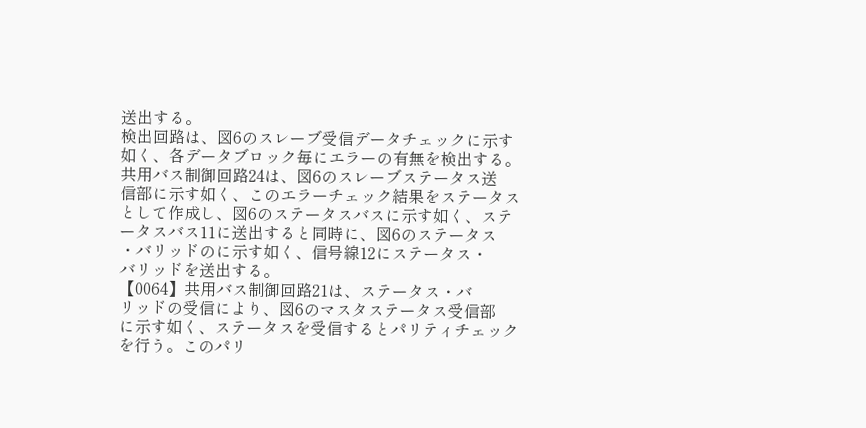送出する。
検出回路は、図6のスレーブ受信データチェックに示す
如く、各データブロック毎にエラーの有無を検出する。
共用バス制御回路24は、図6のスレーブステータス送
信部に示す如く、このエラーチェック結果をステータス
として作成し、図6のステータスバスに示す如く、ステ
ータスバス11に送出すると同時に、図6のステータス
・バリッドのに示す如く、信号線12にステータス・
バリッドを送出する。
【0064】共用バス制御回路21は、ステータス・バ
リッドの受信により、図6のマスタステータス受信部
に示す如く、ステータスを受信するとパリティチェック
を行う。このパリ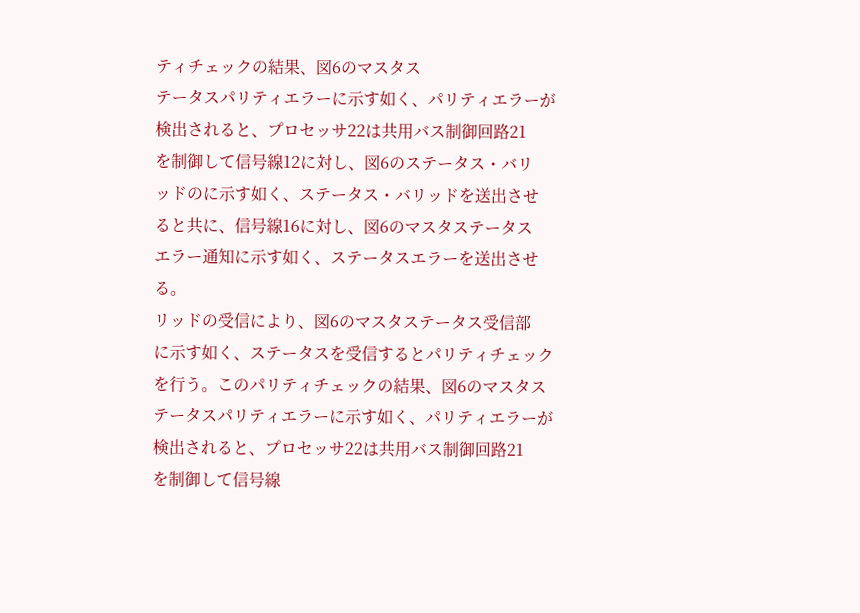ティチェックの結果、図6のマスタス
テータスパリティエラーに示す如く、パリティエラーが
検出されると、プロセッサ22は共用バス制御回路21
を制御して信号線12に対し、図6のステータス・バリ
ッドのに示す如く、ステータス・バリッドを送出させ
ると共に、信号線16に対し、図6のマスタステータス
エラー通知に示す如く、ステータスエラーを送出させ
る。
リッドの受信により、図6のマスタステータス受信部
に示す如く、ステータスを受信するとパリティチェック
を行う。このパリティチェックの結果、図6のマスタス
テータスパリティエラーに示す如く、パリティエラーが
検出されると、プロセッサ22は共用バス制御回路21
を制御して信号線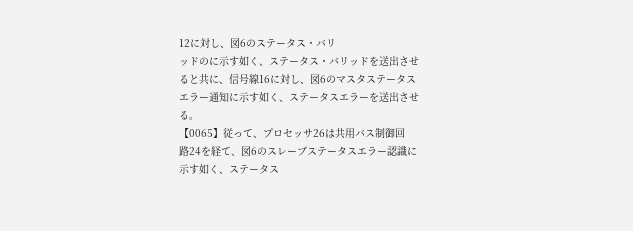12に対し、図6のステータス・バリ
ッドのに示す如く、ステータス・バリッドを送出させ
ると共に、信号線16に対し、図6のマスタステータス
エラー通知に示す如く、ステータスエラーを送出させ
る。
【0065】従って、プロセッサ26は共用バス制御回
路24を経て、図6のスレーブステータスエラー認識に
示す如く、ステータス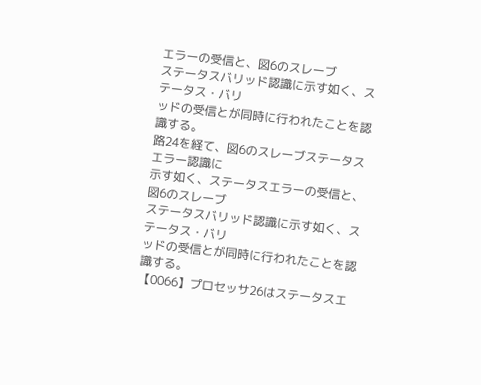エラーの受信と、図6のスレーブ
ステータスバリッド認識に示す如く、ステータス・バリ
ッドの受信とが同時に行われたことを認識する。
路24を経て、図6のスレーブステータスエラー認識に
示す如く、ステータスエラーの受信と、図6のスレーブ
ステータスバリッド認識に示す如く、ステータス・バリ
ッドの受信とが同時に行われたことを認識する。
【0066】プロセッサ26はステータスエ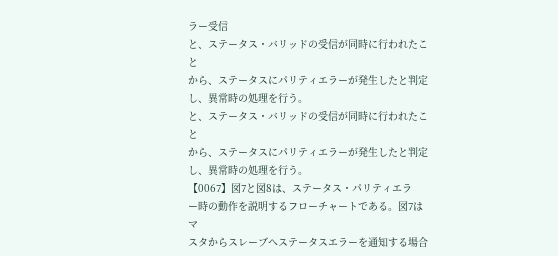ラー受信
と、ステータス・バリッドの受信が同時に行われたこと
から、ステータスにパリティエラーが発生したと判定
し、異常時の処理を行う。
と、ステータス・バリッドの受信が同時に行われたこと
から、ステータスにパリティエラーが発生したと判定
し、異常時の処理を行う。
【0067】図7と図8は、ステータス・パリティエラ
ー時の動作を説明するフローチャートである。図7はマ
スタからスレーブへステータスエラーを通知する場合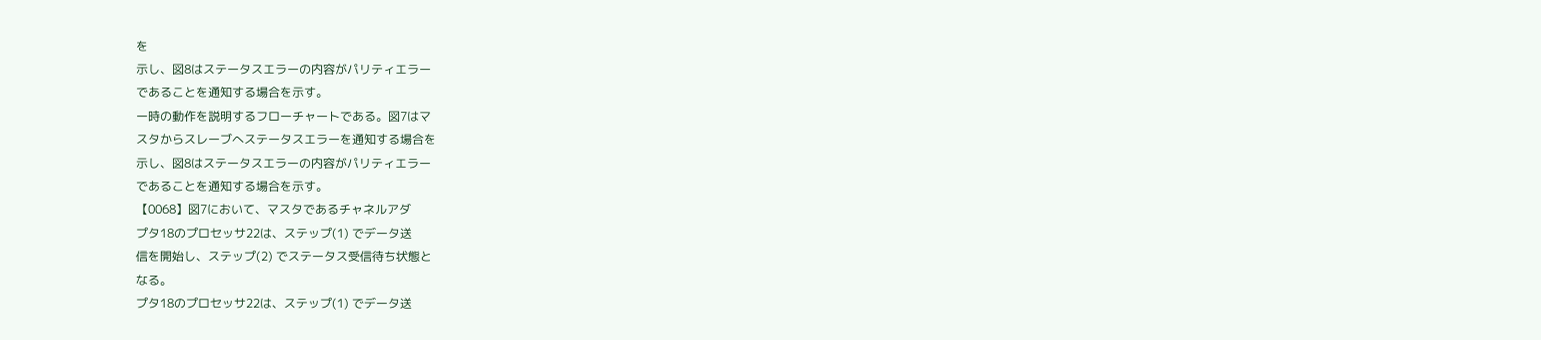を
示し、図8はステータスエラーの内容がパリティエラー
であることを通知する場合を示す。
ー時の動作を説明するフローチャートである。図7はマ
スタからスレーブへステータスエラーを通知する場合を
示し、図8はステータスエラーの内容がパリティエラー
であることを通知する場合を示す。
【0068】図7において、マスタであるチャネルアダ
プタ18のプロセッサ22は、ステップ(1) でデータ送
信を開始し、ステップ(2) でステータス受信待ち状態と
なる。
プタ18のプロセッサ22は、ステップ(1) でデータ送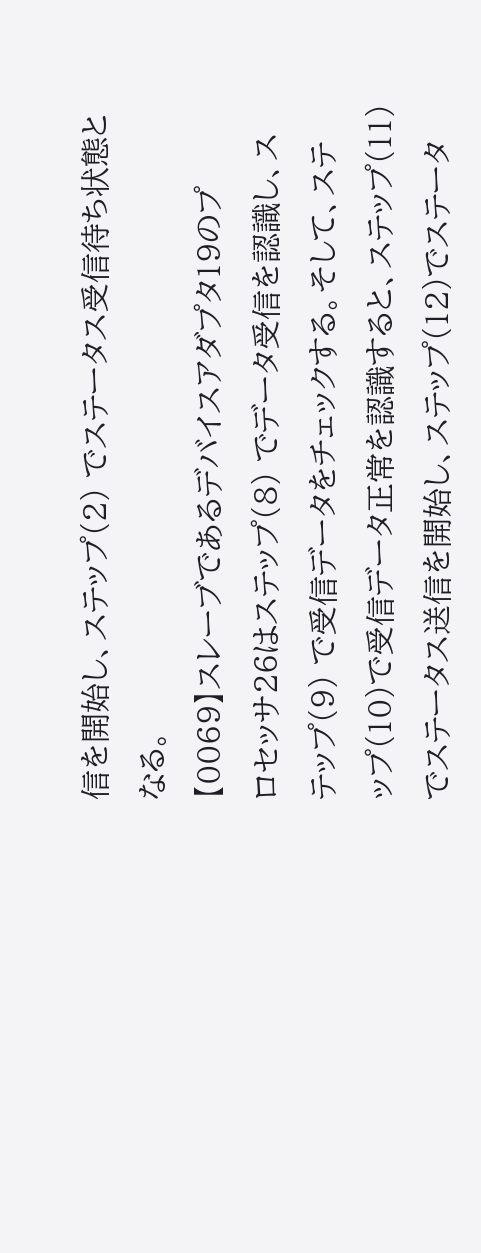信を開始し、ステップ(2) でステータス受信待ち状態と
なる。
【0069】スレーブであるデバイスアダプタ19のプ
ロセッサ26はステップ(8) でデータ受信を認識し、ス
テップ(9) で受信データをチェックする。そして、ステ
ップ(10)で受信データ正常を認識すると、ステップ(11)
でステータス送信を開始し、ステップ(12)でステータ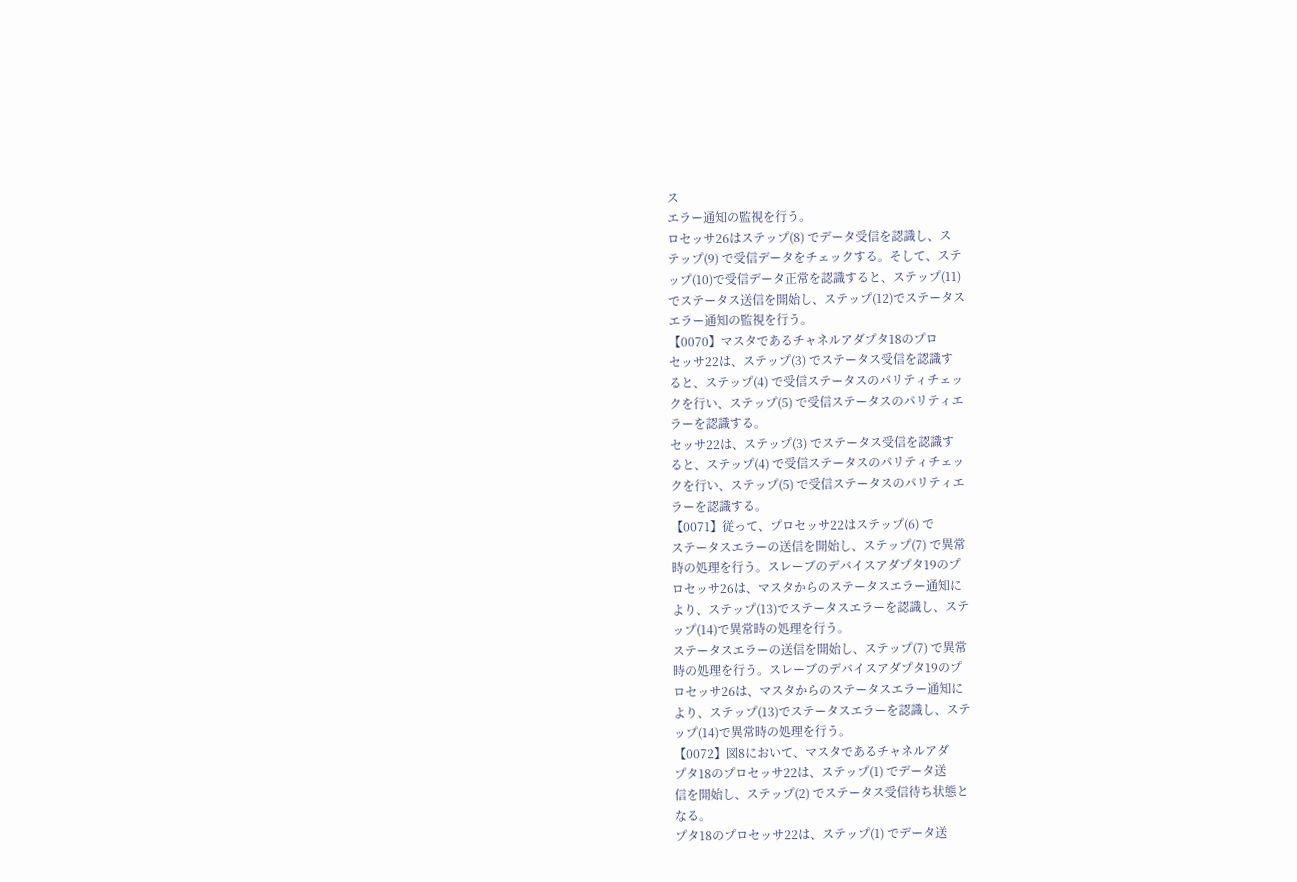ス
エラー通知の監視を行う。
ロセッサ26はステップ(8) でデータ受信を認識し、ス
テップ(9) で受信データをチェックする。そして、ステ
ップ(10)で受信データ正常を認識すると、ステップ(11)
でステータス送信を開始し、ステップ(12)でステータス
エラー通知の監視を行う。
【0070】マスタであるチャネルアダプタ18のプロ
セッサ22は、ステップ(3) でステータス受信を認識す
ると、ステップ(4) で受信ステータスのパリティチェッ
クを行い、ステップ(5) で受信ステータスのパリティエ
ラーを認識する。
セッサ22は、ステップ(3) でステータス受信を認識す
ると、ステップ(4) で受信ステータスのパリティチェッ
クを行い、ステップ(5) で受信ステータスのパリティエ
ラーを認識する。
【0071】従って、プロセッサ22はステップ(6) で
ステータスエラーの送信を開始し、ステップ(7) で異常
時の処理を行う。スレーブのデバイスアダプタ19のプ
ロセッサ26は、マスタからのステータスエラー通知に
より、ステップ(13)でステータスエラーを認識し、ステ
ップ(14)で異常時の処理を行う。
ステータスエラーの送信を開始し、ステップ(7) で異常
時の処理を行う。スレーブのデバイスアダプタ19のプ
ロセッサ26は、マスタからのステータスエラー通知に
より、ステップ(13)でステータスエラーを認識し、ステ
ップ(14)で異常時の処理を行う。
【0072】図8において、マスタであるチャネルアダ
プタ18のプロセッサ22は、ステップ(1) でデータ送
信を開始し、ステップ(2) でステータス受信待ち状態と
なる。
プタ18のプロセッサ22は、ステップ(1) でデータ送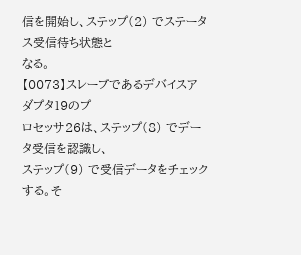信を開始し、ステップ(2) でステータス受信待ち状態と
なる。
【0073】スレーブであるデバイスアダプタ19のプ
ロセッサ26は、ステップ(8) でデータ受信を認識し、
ステップ(9) で受信データをチェックする。そ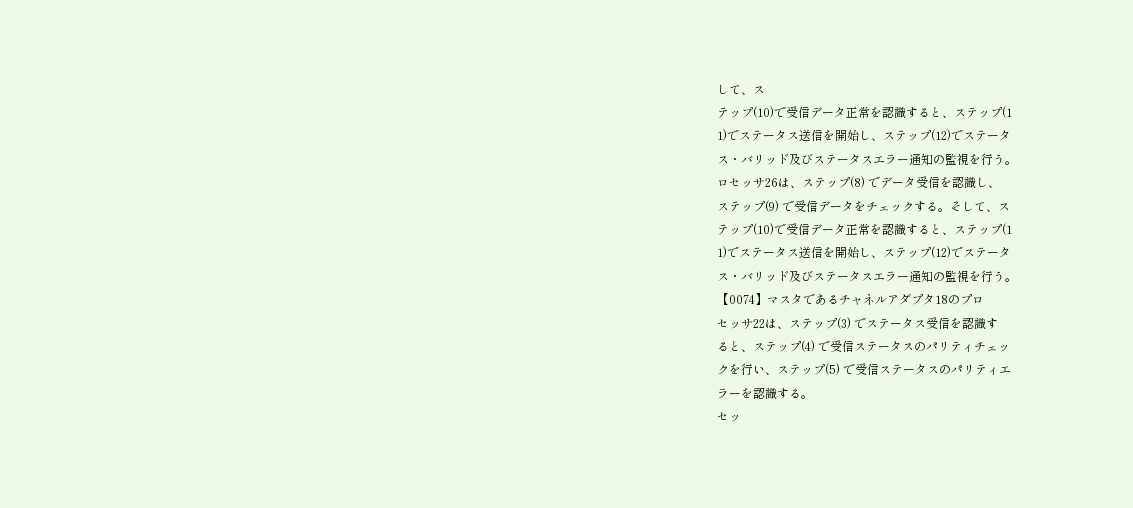して、ス
テップ(10)で受信データ正常を認識すると、ステップ(1
1)でステータス送信を開始し、ステップ(12)でステータ
ス・バリッド及びステータスエラー通知の監視を行う。
ロセッサ26は、ステップ(8) でデータ受信を認識し、
ステップ(9) で受信データをチェックする。そして、ス
テップ(10)で受信データ正常を認識すると、ステップ(1
1)でステータス送信を開始し、ステップ(12)でステータ
ス・バリッド及びステータスエラー通知の監視を行う。
【0074】マスタであるチャネルアダプタ18のプロ
セッサ22は、ステップ(3) でステータス受信を認識す
ると、ステップ(4) で受信ステータスのパリティチェッ
クを行い、ステップ(5) で受信ステータスのパリティエ
ラーを認識する。
セッ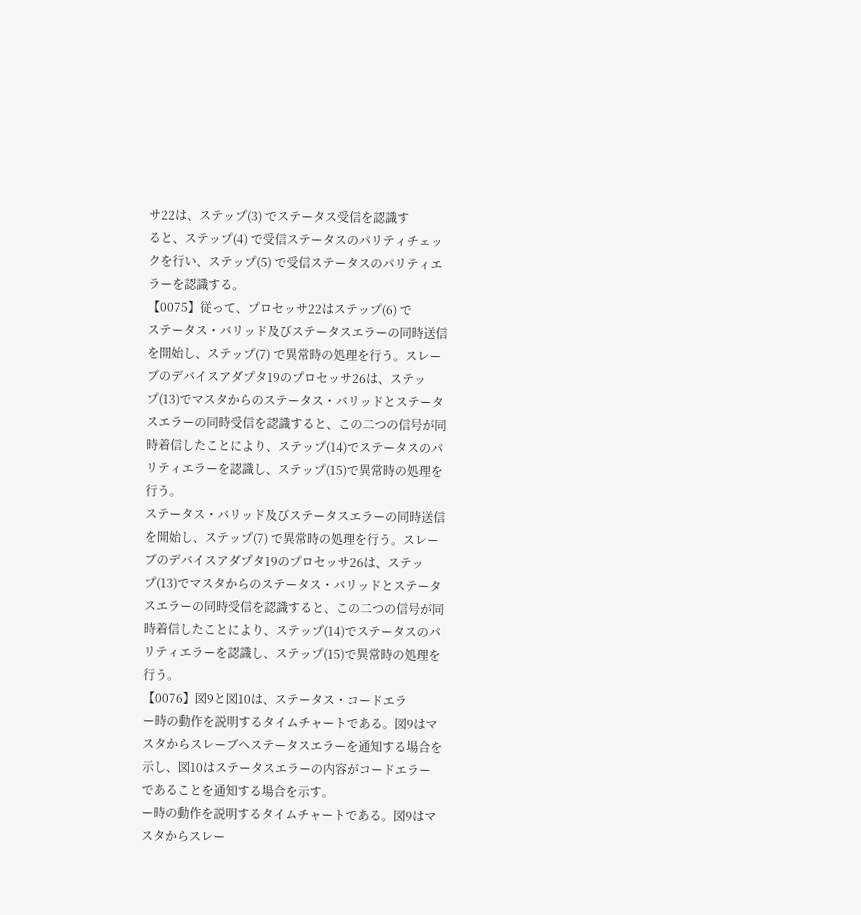サ22は、ステップ(3) でステータス受信を認識す
ると、ステップ(4) で受信ステータスのパリティチェッ
クを行い、ステップ(5) で受信ステータスのパリティエ
ラーを認識する。
【0075】従って、プロセッサ22はステップ(6) で
ステータス・バリッド及びステータスエラーの同時送信
を開始し、ステップ(7) で異常時の処理を行う。スレー
ブのデバイスアダプタ19のプロセッサ26は、ステッ
プ(13)でマスタからのステータス・バリッドとステータ
スエラーの同時受信を認識すると、この二つの信号が同
時着信したことにより、ステップ(14)でステータスのパ
リティエラーを認識し、ステップ(15)で異常時の処理を
行う。
ステータス・バリッド及びステータスエラーの同時送信
を開始し、ステップ(7) で異常時の処理を行う。スレー
ブのデバイスアダプタ19のプロセッサ26は、ステッ
プ(13)でマスタからのステータス・バリッドとステータ
スエラーの同時受信を認識すると、この二つの信号が同
時着信したことにより、ステップ(14)でステータスのパ
リティエラーを認識し、ステップ(15)で異常時の処理を
行う。
【0076】図9と図10は、ステータス・コードエラ
ー時の動作を説明するタイムチャートである。図9はマ
スタからスレーブへステータスエラーを通知する場合を
示し、図10はステータスエラーの内容がコードエラー
であることを通知する場合を示す。
ー時の動作を説明するタイムチャートである。図9はマ
スタからスレー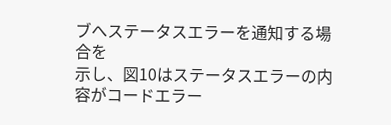ブへステータスエラーを通知する場合を
示し、図10はステータスエラーの内容がコードエラー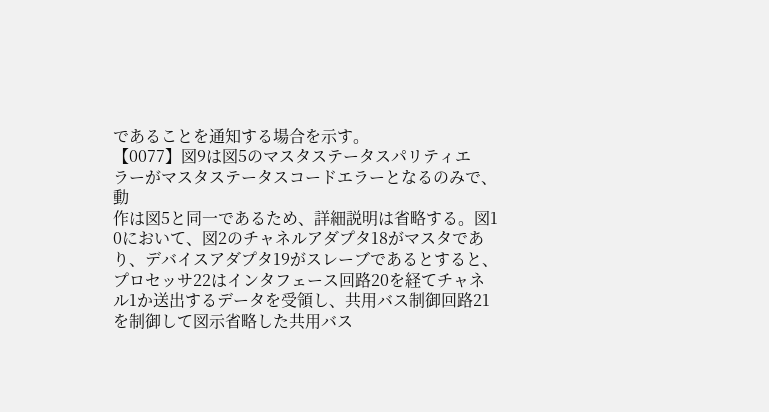であることを通知する場合を示す。
【0077】図9は図5のマスタステータスパリティエ
ラーがマスタステータスコードエラーとなるのみで、動
作は図5と同一であるため、詳細説明は省略する。図1
0において、図2のチャネルアダプタ18がマスタであ
り、デバイスアダプタ19がスレーブであるとすると、
プロセッサ22はインタフェース回路20を経てチャネ
ル1か送出するデータを受領し、共用バス制御回路21
を制御して図示省略した共用バス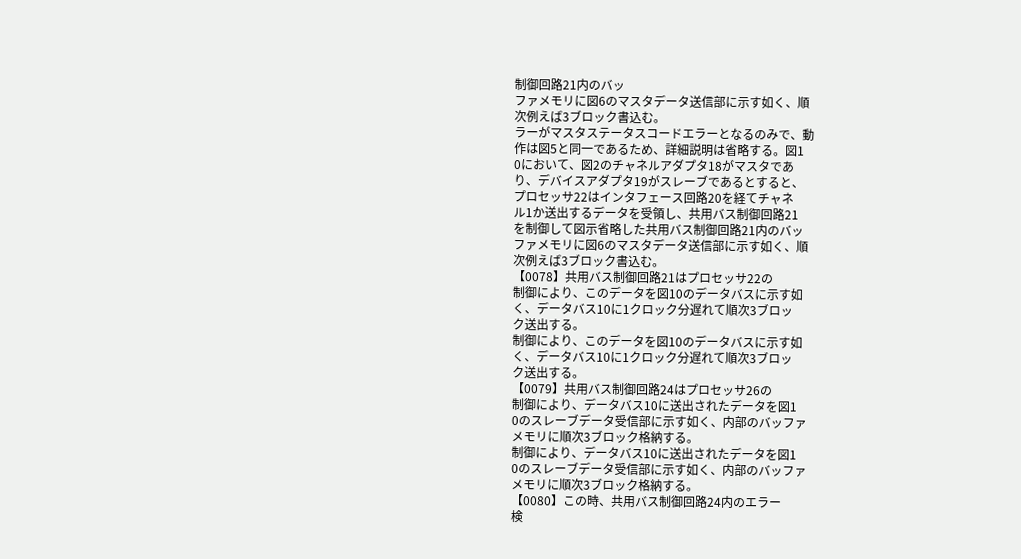制御回路21内のバッ
ファメモリに図6のマスタデータ送信部に示す如く、順
次例えば3ブロック書込む。
ラーがマスタステータスコードエラーとなるのみで、動
作は図5と同一であるため、詳細説明は省略する。図1
0において、図2のチャネルアダプタ18がマスタであ
り、デバイスアダプタ19がスレーブであるとすると、
プロセッサ22はインタフェース回路20を経てチャネ
ル1か送出するデータを受領し、共用バス制御回路21
を制御して図示省略した共用バス制御回路21内のバッ
ファメモリに図6のマスタデータ送信部に示す如く、順
次例えば3ブロック書込む。
【0078】共用バス制御回路21はプロセッサ22の
制御により、このデータを図10のデータバスに示す如
く、データバス10に1クロック分遅れて順次3ブロッ
ク送出する。
制御により、このデータを図10のデータバスに示す如
く、データバス10に1クロック分遅れて順次3ブロッ
ク送出する。
【0079】共用バス制御回路24はプロセッサ26の
制御により、データバス10に送出されたデータを図1
0のスレーブデータ受信部に示す如く、内部のバッファ
メモリに順次3ブロック格納する。
制御により、データバス10に送出されたデータを図1
0のスレーブデータ受信部に示す如く、内部のバッファ
メモリに順次3ブロック格納する。
【0080】この時、共用バス制御回路24内のエラー
検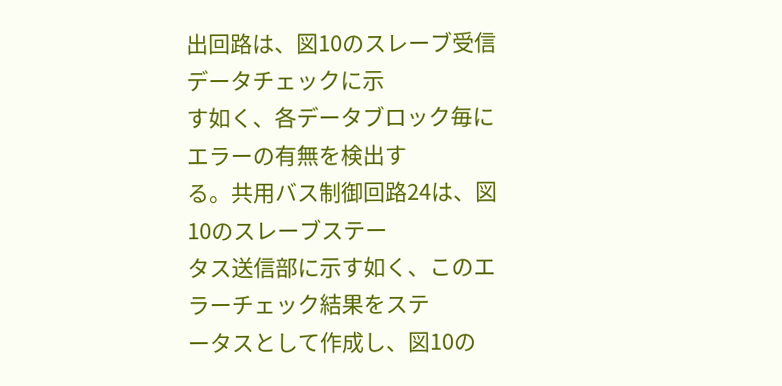出回路は、図10のスレーブ受信データチェックに示
す如く、各データブロック毎にエラーの有無を検出す
る。共用バス制御回路24は、図10のスレーブステー
タス送信部に示す如く、このエラーチェック結果をステ
ータスとして作成し、図10の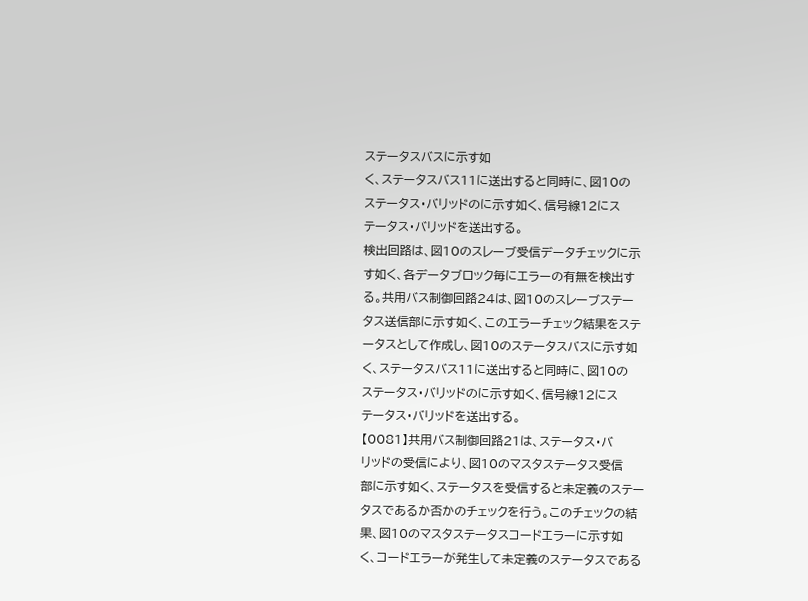ステータスバスに示す如
く、ステータスバス11に送出すると同時に、図10の
ステータス・バリッドのに示す如く、信号線12にス
テータス・バリッドを送出する。
検出回路は、図10のスレーブ受信データチェックに示
す如く、各データブロック毎にエラーの有無を検出す
る。共用バス制御回路24は、図10のスレーブステー
タス送信部に示す如く、このエラーチェック結果をステ
ータスとして作成し、図10のステータスバスに示す如
く、ステータスバス11に送出すると同時に、図10の
ステータス・バリッドのに示す如く、信号線12にス
テータス・バリッドを送出する。
【0081】共用バス制御回路21は、ステータス・バ
リッドの受信により、図10のマスタステータス受信
部に示す如く、ステータスを受信すると未定義のステー
タスであるか否かのチェックを行う。このチェックの結
果、図10のマスタステータスコードエラーに示す如
く、コードエラーが発生して未定義のステータスである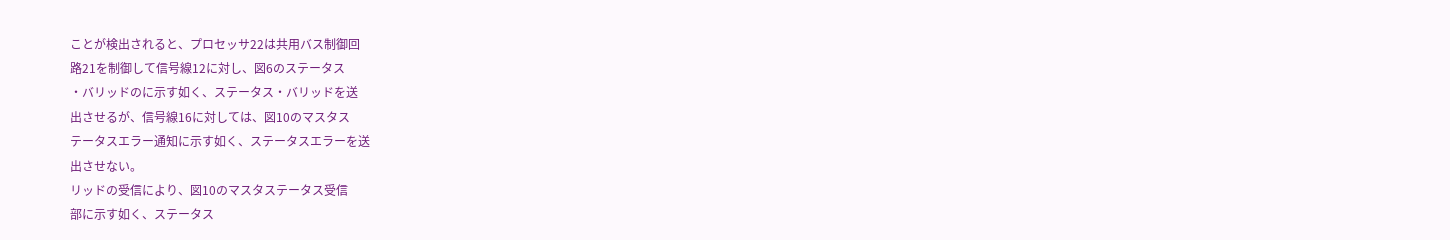ことが検出されると、プロセッサ22は共用バス制御回
路21を制御して信号線12に対し、図6のステータス
・バリッドのに示す如く、ステータス・バリッドを送
出させるが、信号線16に対しては、図10のマスタス
テータスエラー通知に示す如く、ステータスエラーを送
出させない。
リッドの受信により、図10のマスタステータス受信
部に示す如く、ステータス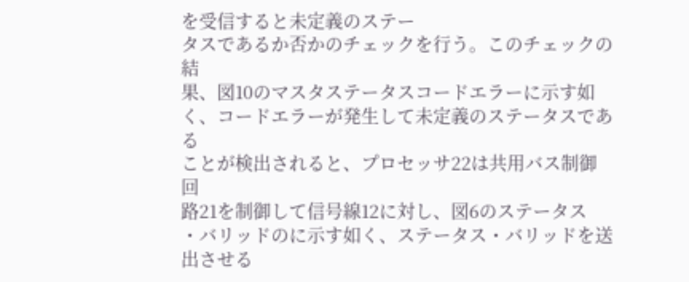を受信すると未定義のステー
タスであるか否かのチェックを行う。このチェックの結
果、図10のマスタステータスコードエラーに示す如
く、コードエラーが発生して未定義のステータスである
ことが検出されると、プロセッサ22は共用バス制御回
路21を制御して信号線12に対し、図6のステータス
・バリッドのに示す如く、ステータス・バリッドを送
出させる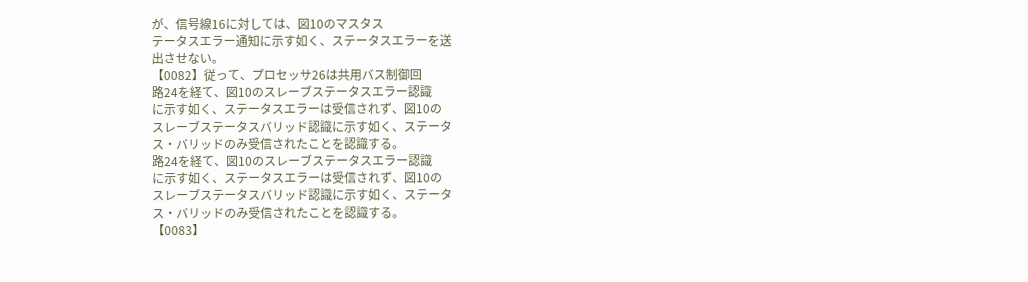が、信号線16に対しては、図10のマスタス
テータスエラー通知に示す如く、ステータスエラーを送
出させない。
【0082】従って、プロセッサ26は共用バス制御回
路24を経て、図10のスレーブステータスエラー認識
に示す如く、ステータスエラーは受信されず、図10の
スレーブステータスバリッド認識に示す如く、ステータ
ス・バリッドのみ受信されたことを認識する。
路24を経て、図10のスレーブステータスエラー認識
に示す如く、ステータスエラーは受信されず、図10の
スレーブステータスバリッド認識に示す如く、ステータ
ス・バリッドのみ受信されたことを認識する。
【0083】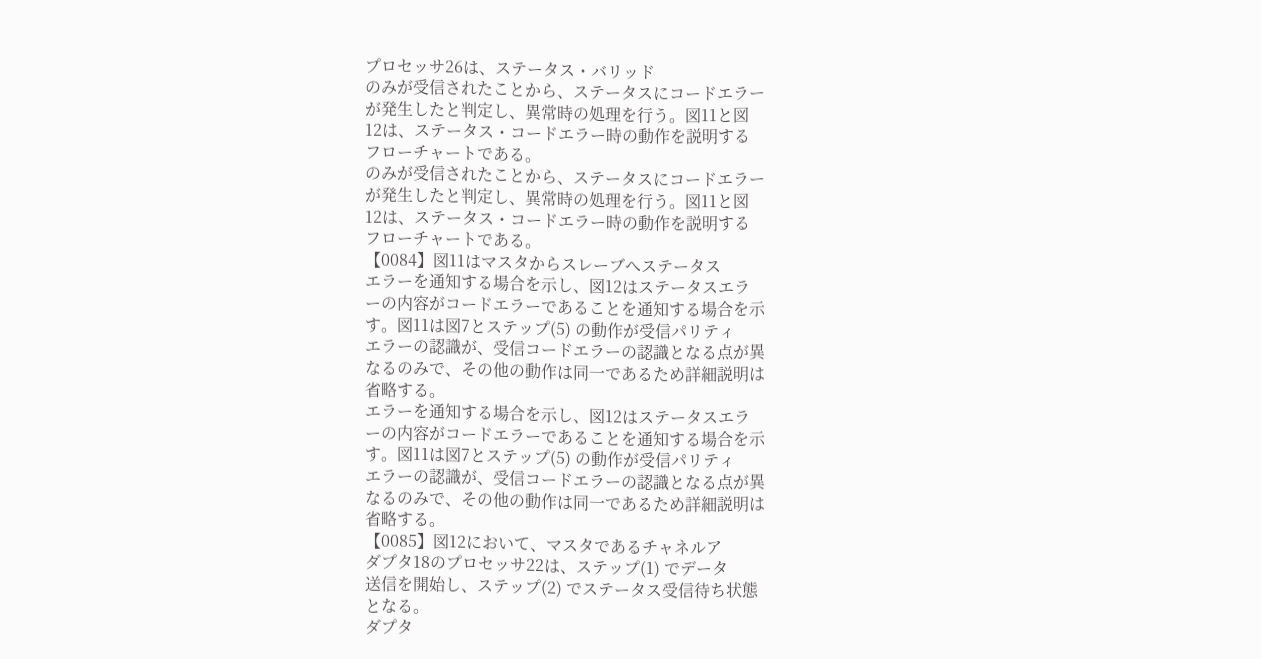プロセッサ26は、ステータス・バリッド
のみが受信されたことから、ステータスにコードエラー
が発生したと判定し、異常時の処理を行う。図11と図
12は、ステータス・コードエラー時の動作を説明する
フローチャートである。
のみが受信されたことから、ステータスにコードエラー
が発生したと判定し、異常時の処理を行う。図11と図
12は、ステータス・コードエラー時の動作を説明する
フローチャートである。
【0084】図11はマスタからスレーブへステータス
エラーを通知する場合を示し、図12はステータスエラ
ーの内容がコードエラーであることを通知する場合を示
す。図11は図7とステップ(5) の動作が受信パリティ
エラーの認識が、受信コードエラーの認識となる点が異
なるのみで、その他の動作は同一であるため詳細説明は
省略する。
エラーを通知する場合を示し、図12はステータスエラ
ーの内容がコードエラーであることを通知する場合を示
す。図11は図7とステップ(5) の動作が受信パリティ
エラーの認識が、受信コードエラーの認識となる点が異
なるのみで、その他の動作は同一であるため詳細説明は
省略する。
【0085】図12において、マスタであるチャネルア
ダプタ18のプロセッサ22は、ステップ(1) でデータ
送信を開始し、ステップ(2) でステータス受信待ち状態
となる。
ダプタ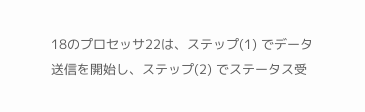18のプロセッサ22は、ステップ(1) でデータ
送信を開始し、ステップ(2) でステータス受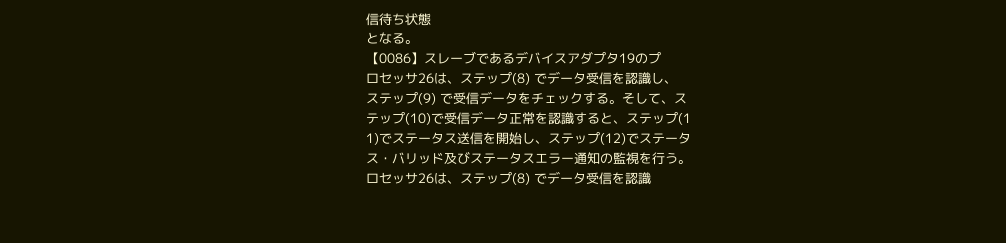信待ち状態
となる。
【0086】スレーブであるデバイスアダプタ19のプ
ロセッサ26は、ステップ(8) でデータ受信を認識し、
ステップ(9) で受信データをチェックする。そして、ス
テップ(10)で受信データ正常を認識すると、ステップ(1
1)でステータス送信を開始し、ステップ(12)でステータ
ス・バリッド及びステータスエラー通知の監視を行う。
ロセッサ26は、ステップ(8) でデータ受信を認識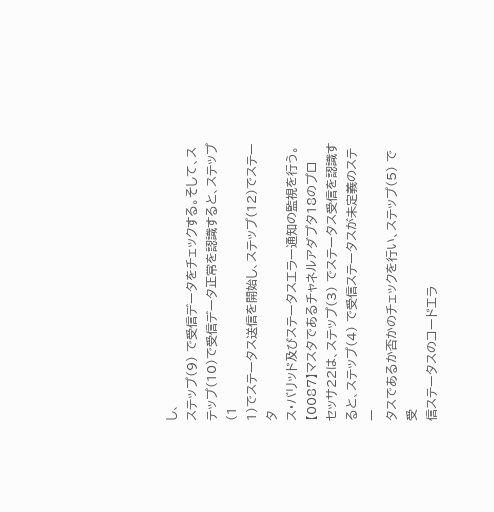し、
ステップ(9) で受信データをチェックする。そして、ス
テップ(10)で受信データ正常を認識すると、ステップ(1
1)でステータス送信を開始し、ステップ(12)でステータ
ス・バリッド及びステータスエラー通知の監視を行う。
【0087】マスタであるチャネルアダプタ18のプロ
セッサ22は、ステップ(3) でステータス受信を認識す
ると、ステップ(4) で受信ステータスが未定義のステー
タスであるか否かのチェックを行い、ステップ(5) で受
信ステータスのコードエラ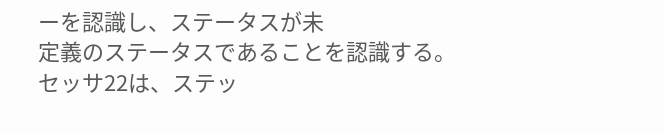ーを認識し、ステータスが未
定義のステータスであることを認識する。
セッサ22は、ステッ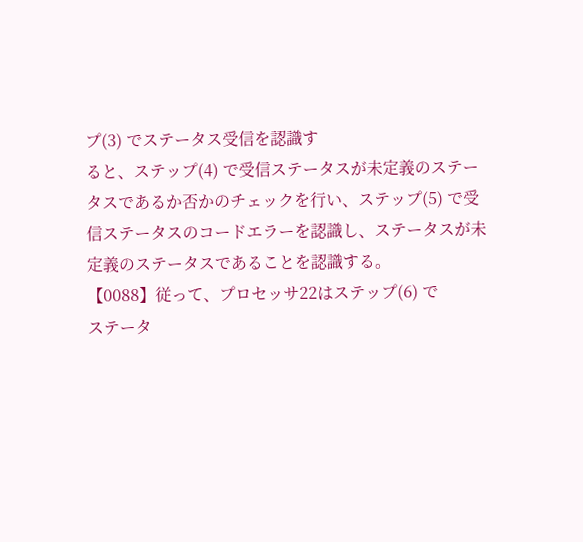プ(3) でステータス受信を認識す
ると、ステップ(4) で受信ステータスが未定義のステー
タスであるか否かのチェックを行い、ステップ(5) で受
信ステータスのコードエラーを認識し、ステータスが未
定義のステータスであることを認識する。
【0088】従って、プロセッサ22はステップ(6) で
ステータ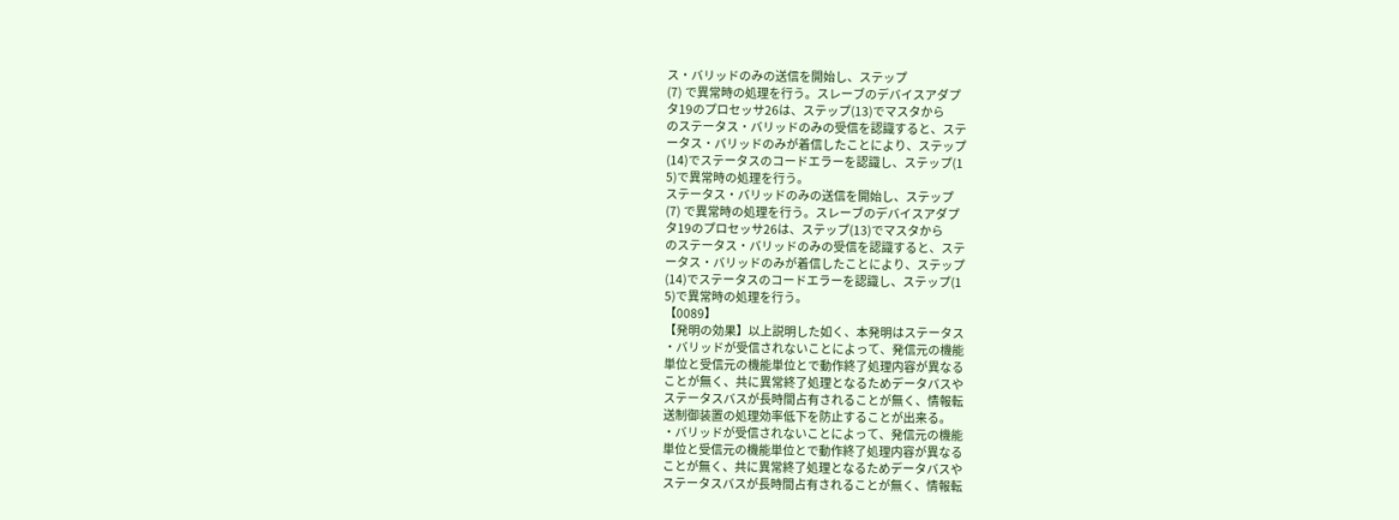ス・バリッドのみの送信を開始し、ステップ
(7) で異常時の処理を行う。スレーブのデバイスアダプ
タ19のプロセッサ26は、ステップ(13)でマスタから
のステータス・バリッドのみの受信を認識すると、ステ
ータス・バリッドのみが着信したことにより、ステップ
(14)でステータスのコードエラーを認識し、ステップ(1
5)で異常時の処理を行う。
ステータス・バリッドのみの送信を開始し、ステップ
(7) で異常時の処理を行う。スレーブのデバイスアダプ
タ19のプロセッサ26は、ステップ(13)でマスタから
のステータス・バリッドのみの受信を認識すると、ステ
ータス・バリッドのみが着信したことにより、ステップ
(14)でステータスのコードエラーを認識し、ステップ(1
5)で異常時の処理を行う。
【0089】
【発明の効果】以上説明した如く、本発明はステータス
・バリッドが受信されないことによって、発信元の機能
単位と受信元の機能単位とで動作終了処理内容が異なる
ことが無く、共に異常終了処理となるためデータバスや
ステータスバスが長時間占有されることが無く、情報転
送制御装置の処理効率低下を防止することが出来る。
・バリッドが受信されないことによって、発信元の機能
単位と受信元の機能単位とで動作終了処理内容が異なる
ことが無く、共に異常終了処理となるためデータバスや
ステータスバスが長時間占有されることが無く、情報転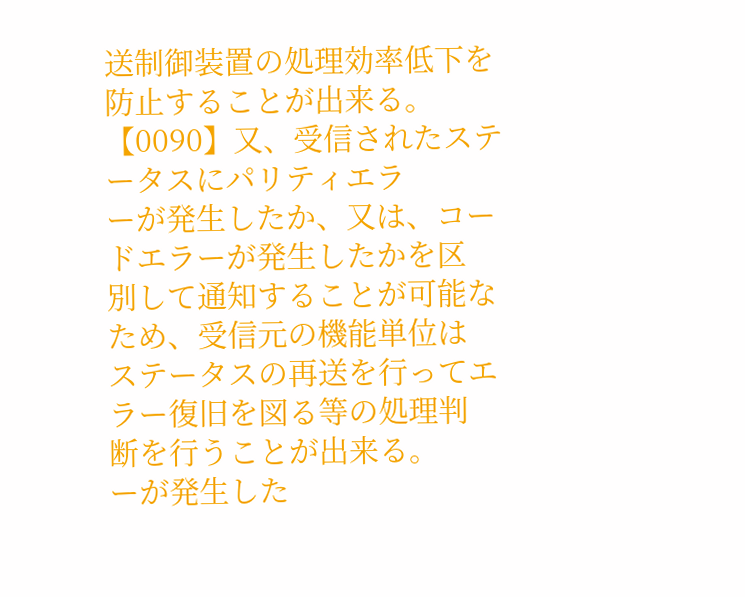送制御装置の処理効率低下を防止することが出来る。
【0090】又、受信されたステータスにパリティエラ
ーが発生したか、又は、コードエラーが発生したかを区
別して通知することが可能なため、受信元の機能単位は
ステータスの再送を行ってエラー復旧を図る等の処理判
断を行うことが出来る。
ーが発生した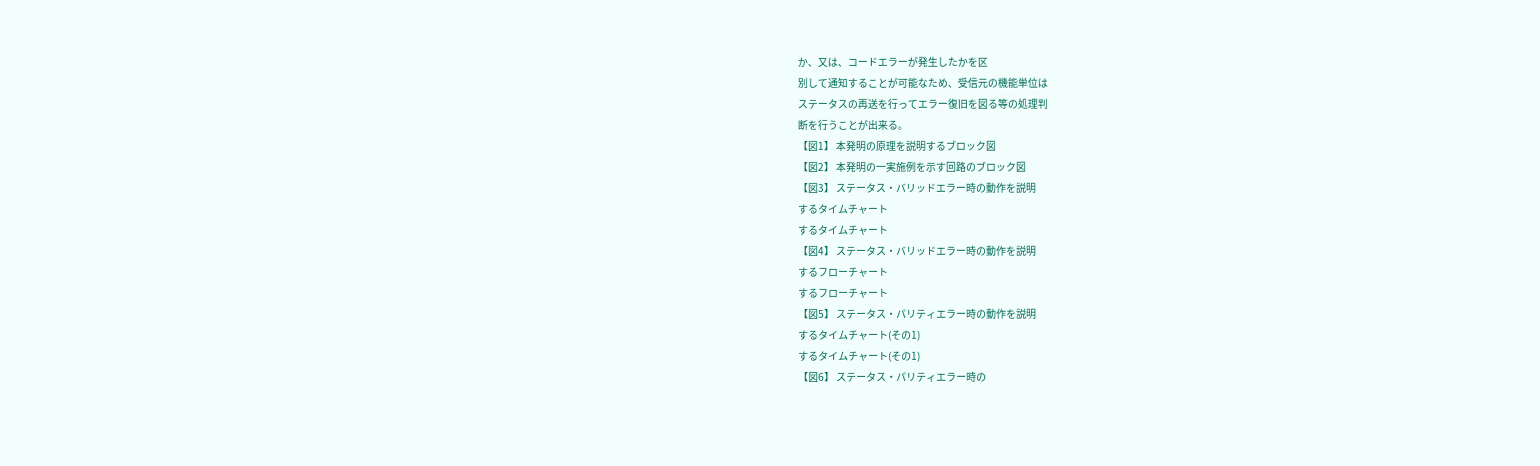か、又は、コードエラーが発生したかを区
別して通知することが可能なため、受信元の機能単位は
ステータスの再送を行ってエラー復旧を図る等の処理判
断を行うことが出来る。
【図1】 本発明の原理を説明するブロック図
【図2】 本発明の一実施例を示す回路のブロック図
【図3】 ステータス・バリッドエラー時の動作を説明
するタイムチャート
するタイムチャート
【図4】 ステータス・バリッドエラー時の動作を説明
するフローチャート
するフローチャート
【図5】 ステータス・パリティエラー時の動作を説明
するタイムチャート(その1)
するタイムチャート(その1)
【図6】 ステータス・パリティエラー時の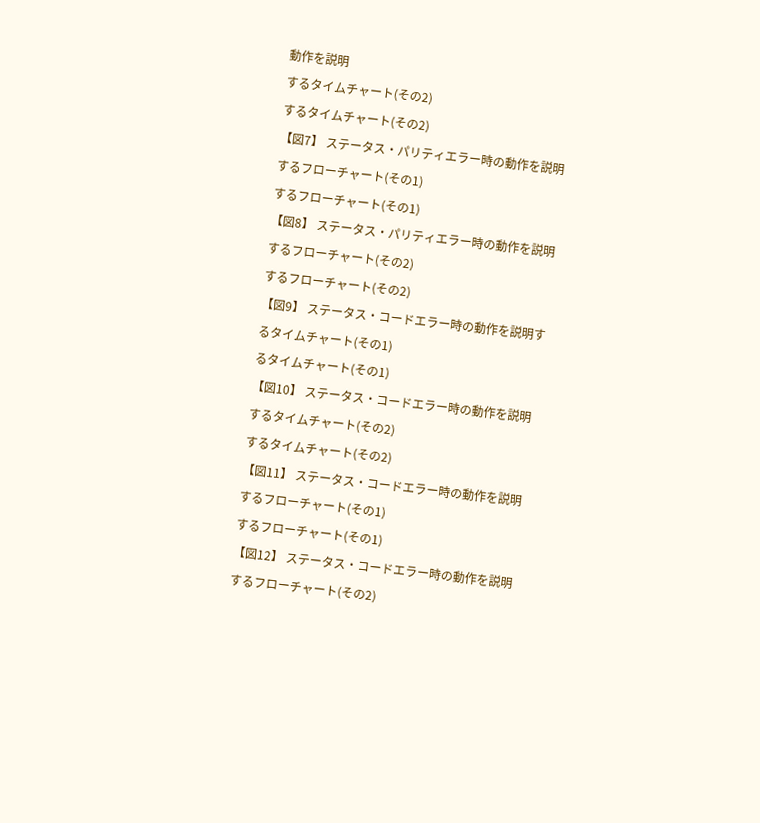動作を説明
するタイムチャート(その2)
するタイムチャート(その2)
【図7】 ステータス・パリティエラー時の動作を説明
するフローチャート(その1)
するフローチャート(その1)
【図8】 ステータス・パリティエラー時の動作を説明
するフローチャート(その2)
するフローチャート(その2)
【図9】 ステータス・コードエラー時の動作を説明す
るタイムチャート(その1)
るタイムチャート(その1)
【図10】 ステータス・コードエラー時の動作を説明
するタイムチャート(その2)
するタイムチャート(その2)
【図11】 ステータス・コードエラー時の動作を説明
するフローチャート(その1)
するフローチャート(その1)
【図12】 ステータス・コードエラー時の動作を説明
するフローチャート(その2)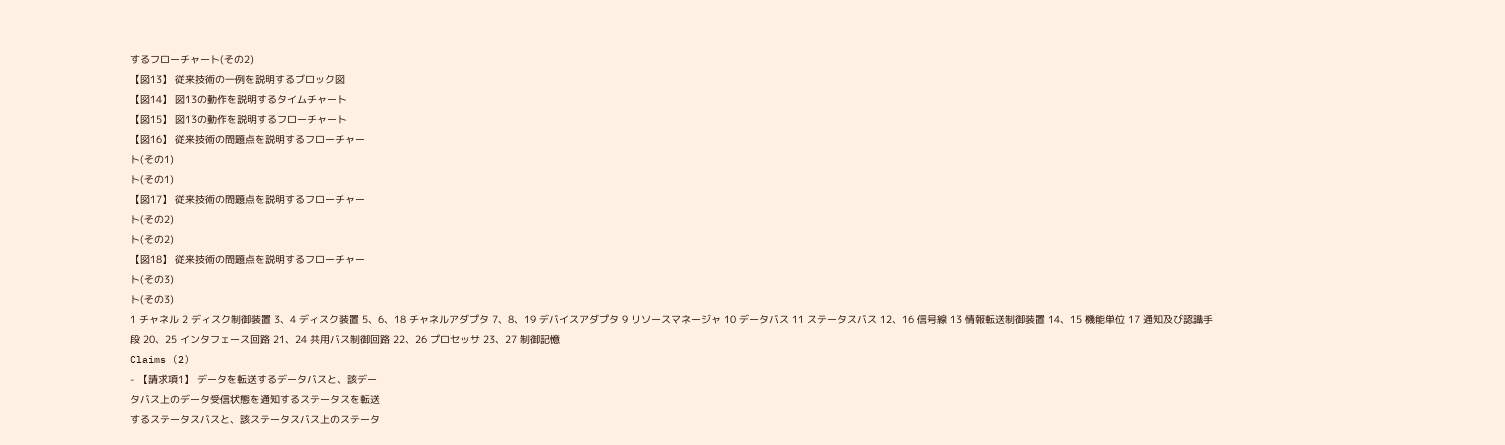するフローチャート(その2)
【図13】 従来技術の一例を説明するブロック図
【図14】 図13の動作を説明するタイムチャート
【図15】 図13の動作を説明するフローチャート
【図16】 従来技術の問題点を説明するフローチャー
ト(その1)
ト(その1)
【図17】 従来技術の問題点を説明するフローチャー
ト(その2)
ト(その2)
【図18】 従来技術の問題点を説明するフローチャー
ト(その3)
ト(その3)
1 チャネル 2 ディスク制御装置 3、4 ディスク装置 5、6、18 チャネルアダプタ 7、8、19 デバイスアダプタ 9 リソースマネージャ 10 データバス 11 ステータスバス 12、16 信号線 13 情報転送制御装置 14、15 機能単位 17 通知及び認識手段 20、25 インタフェース回路 21、24 共用バス制御回路 22、26 プロセッサ 23、27 制御記憶
Claims (2)
- 【請求項1】 データを転送するデータバスと、該デー
タバス上のデータ受信状態を通知するステータスを転送
するステータスバスと、該ステータスバス上のステータ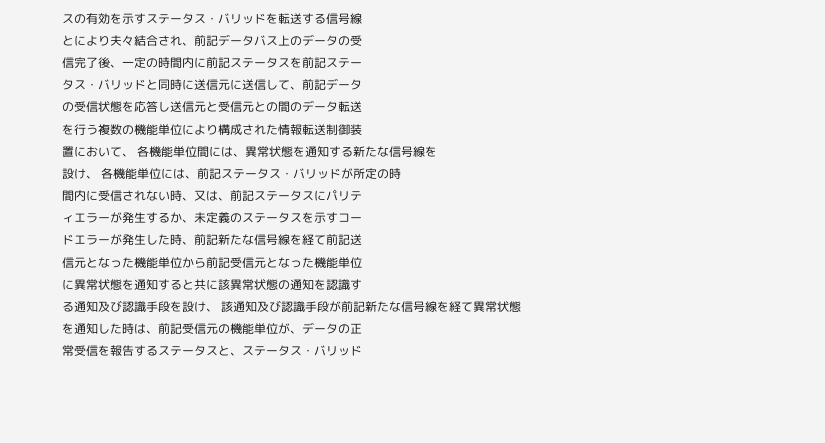スの有効を示すステータス・バリッドを転送する信号線
とにより夫々結合され、前記データバス上のデータの受
信完了後、一定の時間内に前記ステータスを前記ステー
タス・バリッドと同時に送信元に送信して、前記データ
の受信状態を応答し送信元と受信元との間のデータ転送
を行う複数の機能単位により構成された情報転送制御装
置において、 各機能単位間には、異常状態を通知する新たな信号線を
設け、 各機能単位には、前記ステータス・バリッドが所定の時
間内に受信されない時、又は、前記ステータスにパリテ
ィエラーが発生するか、未定義のステータスを示すコー
ドエラーが発生した時、前記新たな信号線を経て前記送
信元となった機能単位から前記受信元となった機能単位
に異常状態を通知すると共に該異常状態の通知を認識す
る通知及び認識手段を設け、 該通知及び認識手段が前記新たな信号線を経て異常状態
を通知した時は、前記受信元の機能単位が、データの正
常受信を報告するステータスと、ステータス・バリッド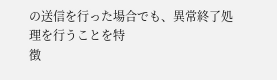の送信を行った場合でも、異常終了処理を行うことを特
徴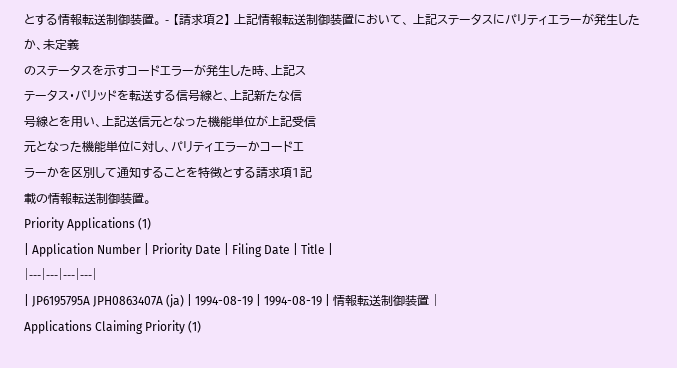とする情報転送制御装置。 - 【請求項2】 上記情報転送制御装置において、 上記ステータスにパリティエラーが発生したか、未定義
のステータスを示すコードエラーが発生した時、上記ス
テータス・バリッドを転送する信号線と、上記新たな信
号線とを用い、上記送信元となった機能単位が上記受信
元となった機能単位に対し、パリティエラーかコードエ
ラーかを区別して通知することを特徴とする請求項1記
載の情報転送制御装置。
Priority Applications (1)
| Application Number | Priority Date | Filing Date | Title |
|---|---|---|---|
| JP6195795A JPH0863407A (ja) | 1994-08-19 | 1994-08-19 | 情報転送制御装置 |
Applications Claiming Priority (1)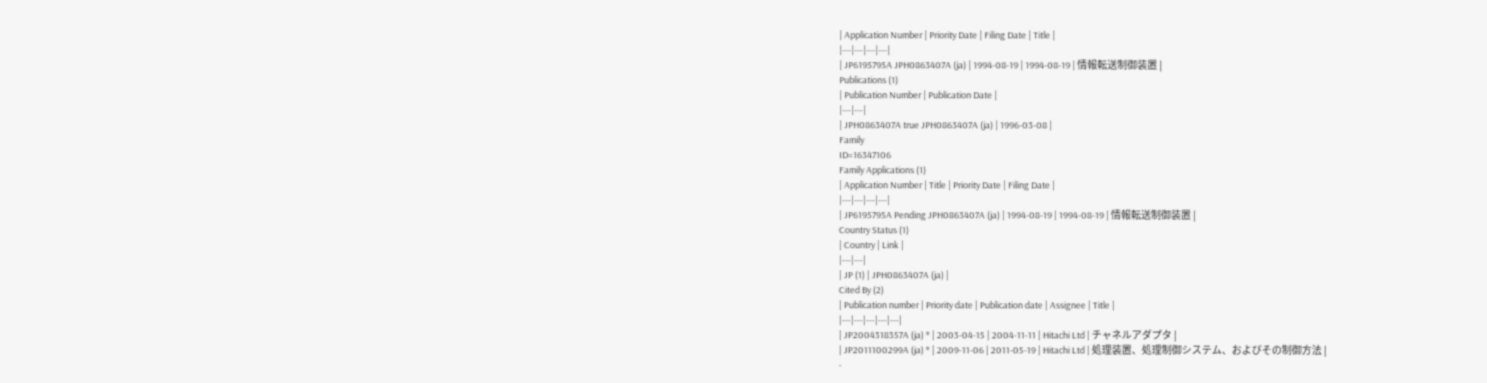| Application Number | Priority Date | Filing Date | Title |
|---|---|---|---|
| JP6195795A JPH0863407A (ja) | 1994-08-19 | 1994-08-19 | 情報転送制御装置 |
Publications (1)
| Publication Number | Publication Date |
|---|---|
| JPH0863407A true JPH0863407A (ja) | 1996-03-08 |
Family
ID=16347106
Family Applications (1)
| Application Number | Title | Priority Date | Filing Date |
|---|---|---|---|
| JP6195795A Pending JPH0863407A (ja) | 1994-08-19 | 1994-08-19 | 情報転送制御装置 |
Country Status (1)
| Country | Link |
|---|---|
| JP (1) | JPH0863407A (ja) |
Cited By (2)
| Publication number | Priority date | Publication date | Assignee | Title |
|---|---|---|---|---|
| JP2004318357A (ja) * | 2003-04-15 | 2004-11-11 | Hitachi Ltd | チャネルアダプタ |
| JP2011100299A (ja) * | 2009-11-06 | 2011-05-19 | Hitachi Ltd | 処理装置、処理制御システム、およびその制御方法 |
-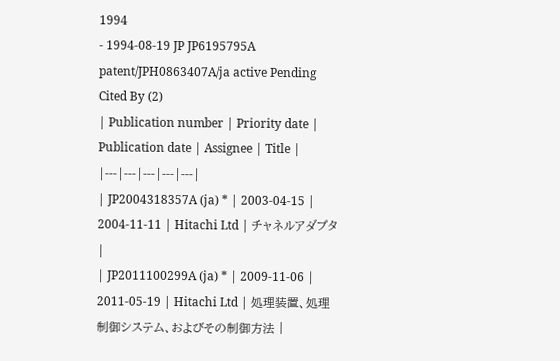1994
- 1994-08-19 JP JP6195795A patent/JPH0863407A/ja active Pending
Cited By (2)
| Publication number | Priority date | Publication date | Assignee | Title |
|---|---|---|---|---|
| JP2004318357A (ja) * | 2003-04-15 | 2004-11-11 | Hitachi Ltd | チャネルアダプタ |
| JP2011100299A (ja) * | 2009-11-06 | 2011-05-19 | Hitachi Ltd | 処理装置、処理制御システム、およびその制御方法 |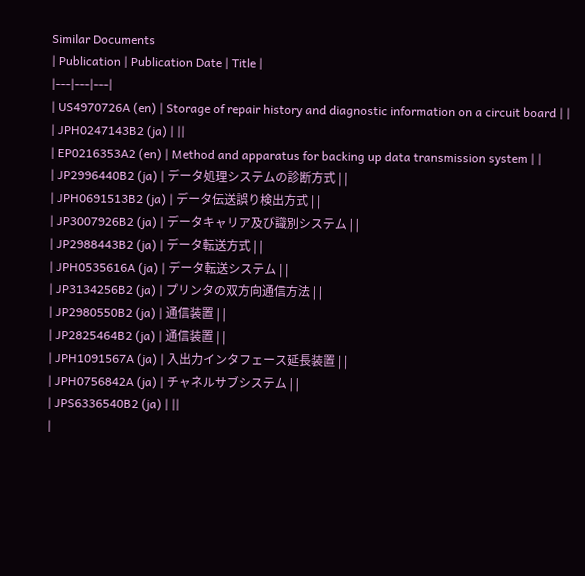Similar Documents
| Publication | Publication Date | Title |
|---|---|---|
| US4970726A (en) | Storage of repair history and diagnostic information on a circuit board | |
| JPH0247143B2 (ja) | ||
| EP0216353A2 (en) | Method and apparatus for backing up data transmission system | |
| JP2996440B2 (ja) | データ処理システムの診断方式 | |
| JPH0691513B2 (ja) | データ伝送誤り検出方式 | |
| JP3007926B2 (ja) | データキャリア及び識別システム | |
| JP2988443B2 (ja) | データ転送方式 | |
| JPH0535616A (ja) | データ転送システム | |
| JP3134256B2 (ja) | プリンタの双方向通信方法 | |
| JP2980550B2 (ja) | 通信装置 | |
| JP2825464B2 (ja) | 通信装置 | |
| JPH1091567A (ja) | 入出力インタフェース延長装置 | |
| JPH0756842A (ja) | チャネルサブシステム | |
| JPS6336540B2 (ja) | ||
|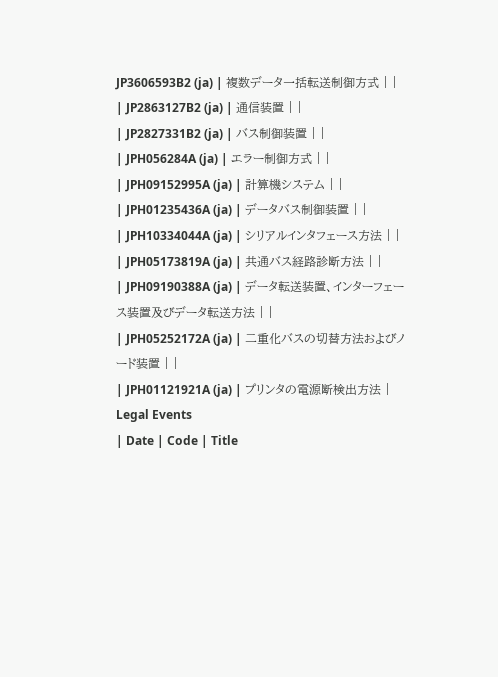JP3606593B2 (ja) | 複数データ一括転送制御方式 | |
| JP2863127B2 (ja) | 通信装置 | |
| JP2827331B2 (ja) | バス制御装置 | |
| JPH056284A (ja) | エラー制御方式 | |
| JPH09152995A (ja) | 計算機システム | |
| JPH01235436A (ja) | データバス制御装置 | |
| JPH10334044A (ja) | シリアルインタフェース方法 | |
| JPH05173819A (ja) | 共通バス経路診断方法 | |
| JPH09190388A (ja) | データ転送装置、インターフェース装置及びデータ転送方法 | |
| JPH05252172A (ja) | 二重化バスの切替方法およびノード装置 | |
| JPH01121921A (ja) | プリンタの電源断検出方法 |
Legal Events
| Date | Code | Title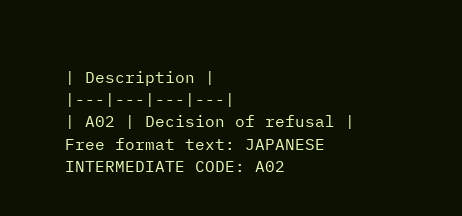| Description |
|---|---|---|---|
| A02 | Decision of refusal |
Free format text: JAPANESE INTERMEDIATE CODE: A02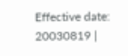Effective date: 20030819 |